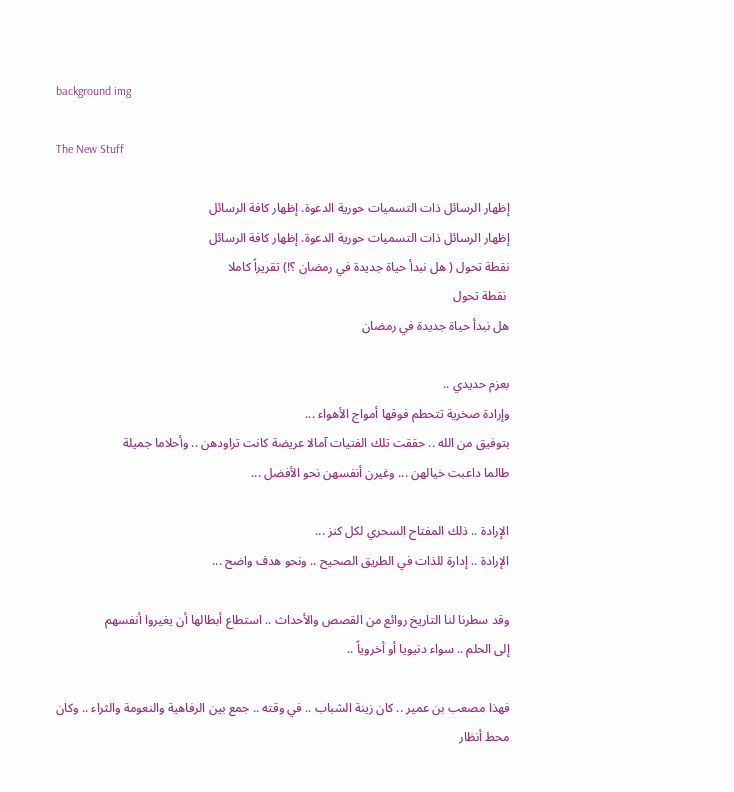background img

The New Stuff

إظهار الرسائل ذات التسميات حورية الدعوة. إظهار كافة الرسائل
إظهار الرسائل ذات التسميات حورية الدعوة. إظهار كافة الرسائل
نقطة تحول ( هل نبدأ حياة جديدة في رمضان ؟!) تقريراً كاملا
 نقطة تحول
هل نبدأ حياة جديدة في رمضان

بعزم حديدي ..
وإرادة صخرية تتحطم فوقها أمواج الأهواء ...
بتوفيق من الله .. حققت تلك الفتيات آمالا عريضة كانت تراودهن .. وأحلاما جميلة
طالما داعبت خيالهن ... وغيرن أنفسهن نحو الأفضل ...

الإرادة .. ذلك المفتاح السحري لكل كنز ...
الإرادة .. إدارة للذات في الطريق الصحيح .. ونحو هدف واضح ...

وقد سطرنا لنا التاريخ روائع من القصص والأحداث .. استطاع أبطالها أن يغيروا أنفسهم
إلى الحلم .. سواء دنيويا أو أخروياً ..

فهذا مصعب بن عمير .. كان زينة الشباب .. في وقته .. جمع بين الرفاهية والنعومة والثراء .. وكان محط أنظار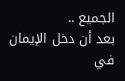الجميع ..
بعد أن دخل الإيمان في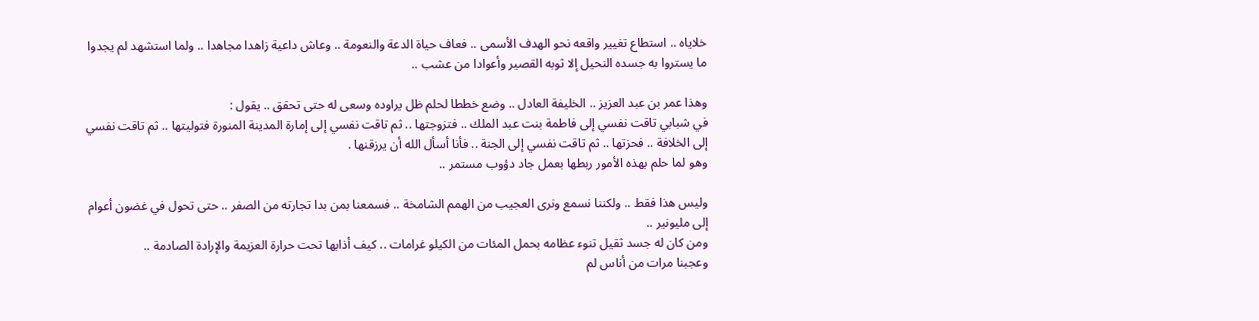خلاياه .. استطاع تغيير واقعه نحو الهدف الأسمى .. فعاف حياة الدعة والنعومة .. وعاش داعية زاهدا مجاهدا .. ولما استشهد لم يجدوا ما يستروا به جسده النحيل إلا ثوبه القصير وأعوادا من عشب ..

وهذا عمر بن عبد العزيز .. الخليفة العادل .. وضع خططا لحلم ظل يراوده وسعى له حتى تحقق .. يقول :
في شبابي تاقت نفسي إلى فاطمة بنت عبد الملك .. فتزوجتها .. ثم تاقت نفسي إلى إمارة المدينة المنورة فتوليتها .. ثم تاقت نفسي إلى الخلافة .. فحزتها .. ثم تاقت نفسي إلى الجنة .. فأنا أسأل الله أن يرزقنها .
وهو لما حلم بهذه الأمور ربطها بعمل جاد دؤوب مستمر ..

وليس هذا فقط .. ولكننا نسمع ونرى العجيب من الهمم الشامخة .. فسمعنا بمن بدا تجارته من الصفر .. حتى تحول في غضون أعوام إلى مليونير ..
ومن كان له جسد ثقيل تنوء عظامه بحمل المئات من الكيلو غرامات .. كيف أذابها تحت حرارة العزيمة والإرادة الصادمة ..
وعجبنا مرات من أناس لم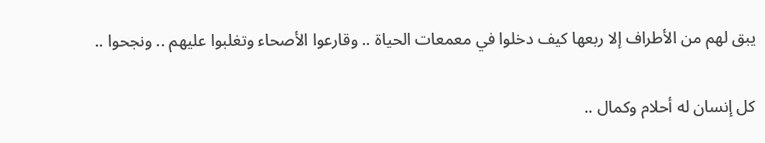يبق لهم من الأطراف إلا ربعها كيف دخلوا في معمعات الحياة .. وقارعوا الأصحاء وتغلبوا عليهم .. ونجحوا ..

كل إنسان له أحلام وكمال ..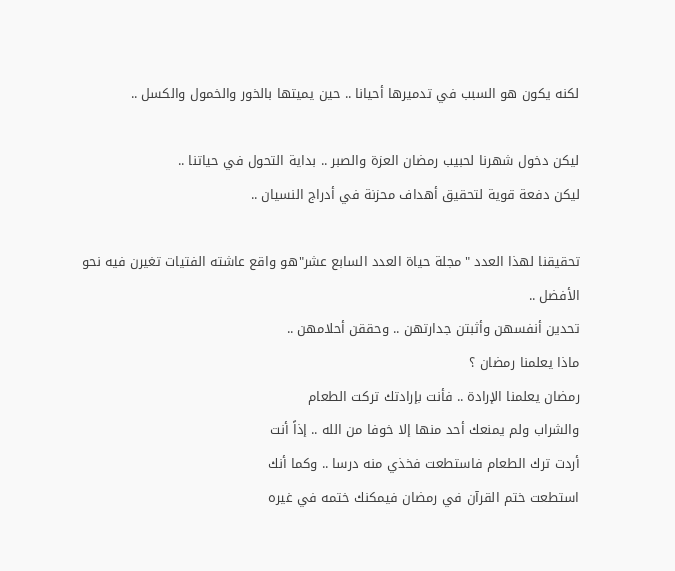لكنه يكون هو السبب في تدميرها أحيانا .. حين يميتها بالخور والخمول والكسل ..

ليكن دخول شهرنا لحبيب رمضان العزة والصبر .. بداية التحول في حياتنا ..
ليكن دفعة قوية لتحقيق أهداف محزنة في أدراج النسيان ..

تحقيقنا لهذا العدد "مجلة حياة العدد السابع عشر"هو واقع عاشته الفتيات تغيرن فيه نحو الأفضل ..
تحدين أنفسهن وأثبتن جدارتهن .. وحققن أحلامهن ..
ماذا يعلمنا رمضان ؟
رمضان يعلمنا الإرادة .. فأنت بإرادتك تركت الطعام
والشراب ولم يمنعك أحد منها إلا خوفا من الله .. إذاً أنت
أردت ترك الطعام فاستطعت فخذي منه درسا .. وكما أنك
استطعت ختم القرآن في رمضان فيمكنك ختمه في غيره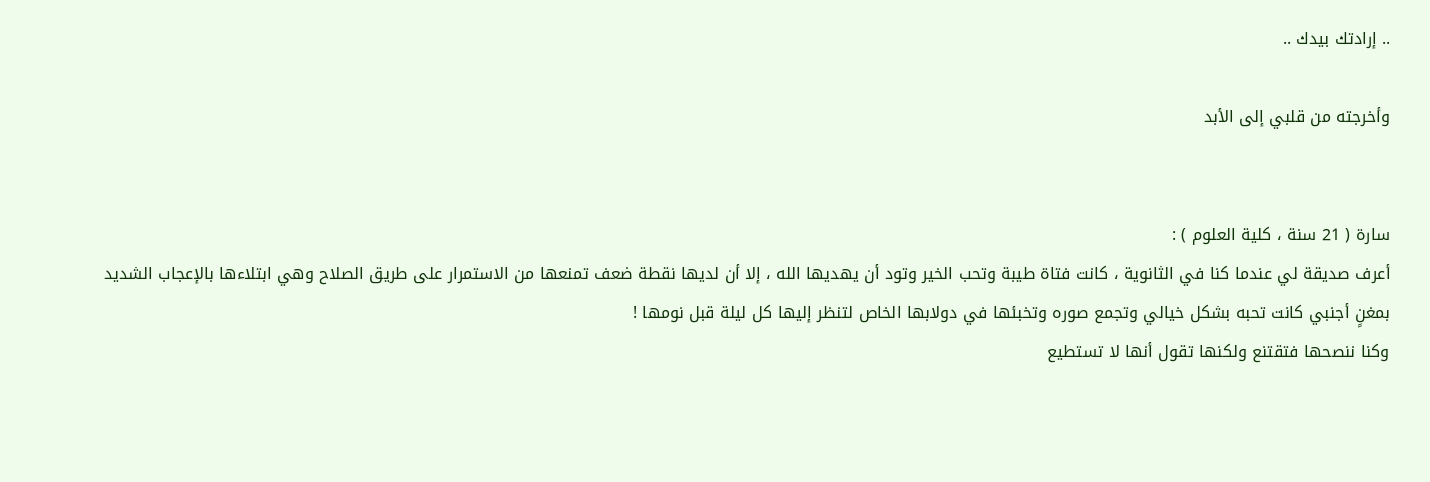.. إرادتك بيدك ..

وأخرجته من قلبي إلى الأبد


سارة ( 21 سنة ، كلية العلوم ) :
أعرف صديقة لي عندما كنا في الثانوية ، كانت فتاة طيبة وتحب الخير وتود أن يهديها الله ، إلا أن لديها نقطة ضعف تمنعها من الاستمرار على طريق الصلاح وهي ابتلاءها بالإعجاب الشديد بمغنٍ أجنبي كانت تحبه بشكل خيالي وتجمع صوره وتخبئها في دولابها الخاص لتنظر إليها كل ليلة قبل نومها !
وكنا ننصحها فتقتنع ولكنها تقول أنها لا تستطيع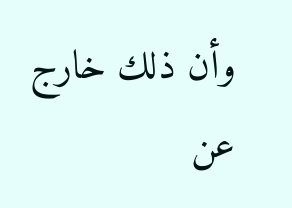وأن ذلك خارج عن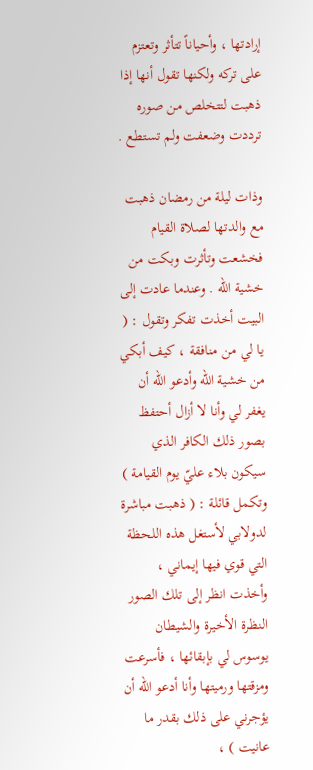إرادتها ، وأحياناً تتأثر وتعتزم على تركه ولكنها تقول أنها إذا ذهبت لتتخلص من صوره ترددت وضعفت ولم تستطع .

وذات ليلة من رمضان ذهبت مع والدتها لصلاة القيام فخشعت وتأثرت وبكت من خشية الله . وعندما عادت إلى البيت أخذت تفكر وتقول : ( يا لي من منافقة ، كيف أبكي من خشية الله وأدعو الله أن يغفر لي وأنا لا أزال أحتفظ بصور ذلك الكافر الذي سيكون بلاء عليّ يوم القيامة )
وتكمل قائلة : ( ذهبت مباشرة لدولابي لأستغل هذه اللحظة التي قوي فيها إيماني ، وأخذت انظر إلى تلك الصور النظرة الأخيرة والشيطان يوسوس لي بإبقائها ، فأسرعت ومزقتها ورميتها وأنا أدعو الله أن يؤجرني على ذلك بقدر ما عانيت ) ،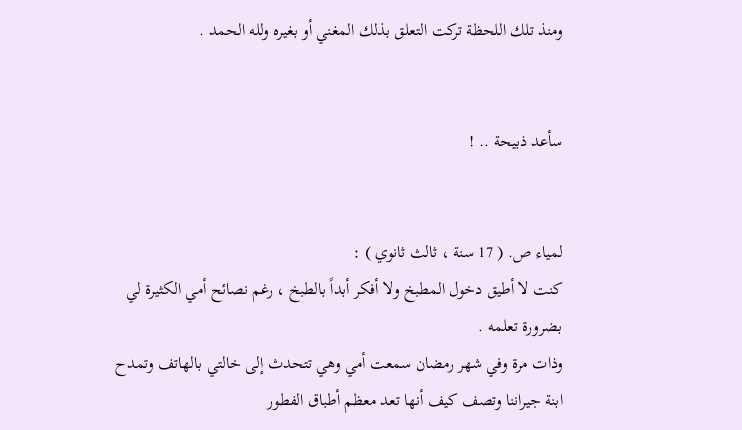ومنذ تلك اللحظة تركت التعلق بذلك المغني أو بغيره ولله الحمد .


سأعد ذبيحة .. !


لمياء ص. ( 17 سنة ، ثالث ثانوي ) :
كنت لا أطيق دخول المطبخ ولا أفكر أبداً بالطبخ ، رغم نصائح أمي الكثيرة لي بضرورة تعلمه .
وذات مرة وفي شهر رمضان سمعت أمي وهي تتحدث إلى خالتي بالهاتف وتمدح ابنة جيراننا وتصف كيف أنها تعد معظم أطباق الفطور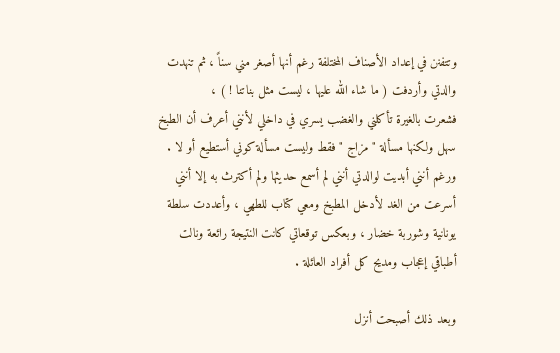وتتفنن في إعداد الأصناف المختلفة رغم أنها أصغر مني سناً ، ثم تنهدت والدتي وأردفت ( ما شاء الله عليها ، ليست مثل بناتنا ! ) ،
فشعرت بالغيرة تأكلني والغضب يسري في داخلي لأنني أعرف أن الطبخ سهل ولكنها مسألة " مزاج " فقط وليست مسألة كوني أستطيع أو لا .
ورغم أنني أبديت لوالدتي أنني لم أسمع حديثها ولم أكترث به إلا أنني أسرعت من الغد لأدخل المطبخ ومعي كتاب للطهي ، وأعددت سلطة يونانية وشوربة خضار ، وبعكس توقعاتي كانت النتيجة رائعة ونالت أطباقي إعجاب ومديح كل أفراد العائلة .

وبعد ذلك أصبحت أنزل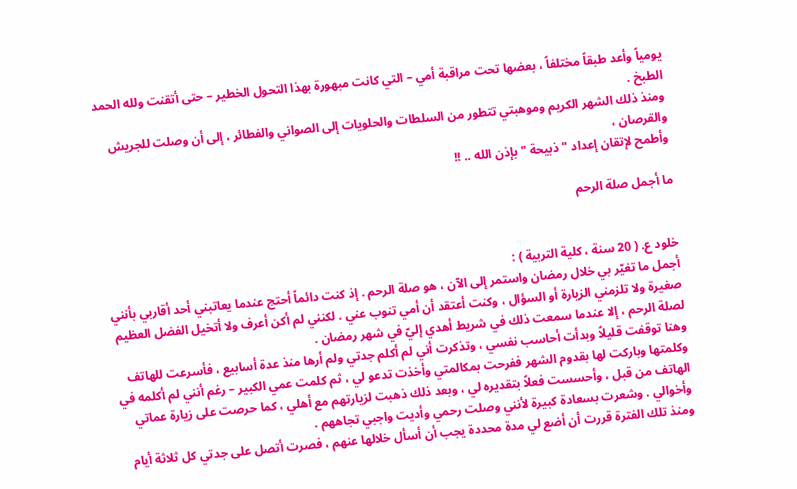يومياً وأعد طبقاً مختلفاً ، بعضها تحت مراقبة أمي – التي كانت مبهورة بهذا التحول الخطير – حتى أتقنت ولله الحمد الطبخ .
ومنذ ذلك الشهر الكريم وموهبتي تتطور من السلطات والحلويات إلى الصواني والفطائر ، إلى أن وصلت للجريش والقرصان ،
وأطمح لإتقان إعداد " ذبيحة " بإذن الله .. !!

ما أجمل صلة الرحم


خلود ع. ( 20 سنة ، كلية التربية ) :
أجمل ما تغيّر بي خلال رمضان واستمر إلى الآن ، هو صلة الرحم . إذ كنت دائماً أحتج عندما يعاتبني أحد أقاربي بأنني صغيرة ولا تلزمني الزيارة أو السؤال ، وكنت أعتقد أن أمي تنوب عني . لكنني لم أكن أعرف ولا أتخيل الفضل العظيم لصلة الرحم ، إلا عندما سمعت ذلك في شريط أهدي إليّ في شهر رمضان .
وهنا توقفت قليلاً وبدأت أحاسب نفسي ، وتذكرت أني لم أكلم جدتي ولم أرها منذ عدة أسابيع ، فأسرعت للهاتف وكلمتها وباركت لها بقدوم الشهر ففرحت بمكالمتي وأخذت تدعو لي ، ثم كلمت عمي الكبير – رغم أنني لم أكلمه في الهاتف من قبل ، وأحسست فعلاً بتقديره لي ، وبعد ذلك ذهبت لزيارتهم مع أهلي ، كما حرصت على زيارة عماتي وأخوالي . وشعرت بسعادة كبيرة لأنني وصلت رحمي وأديت واجبي تجاههم .
ومنذ تلك الفترة قررت أن أضع لي مدة محددة يجب أن أسأل خلالها عنهم ، فصرت أتصل على جدتي كل ثلاثة أيام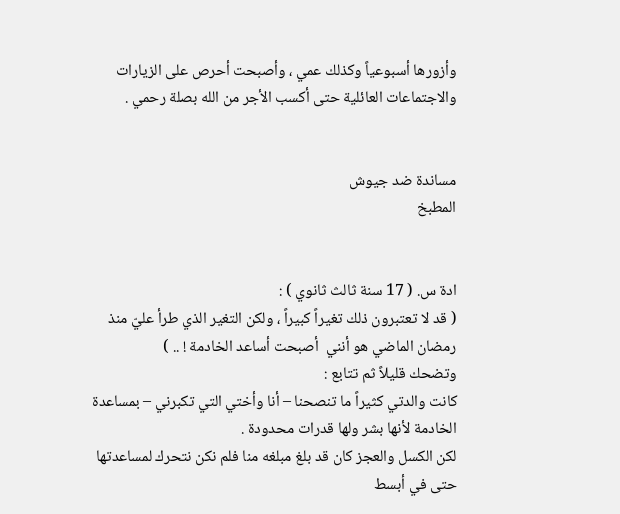وأزورها أسبوعياً وكذلك عمي ، وأصبحت أحرص على الزيارات والاجتماعات العائلية حتى أكسب الأجر من الله بصلة رحمي .


مساندة ضد جيوش
المطبخ


ادة س. ( 17 سنة ثالث ثانوي ) :
( قد لا تعتبرون ذلك تغيراً كبيراً ، ولكن التغير الذي طرأ عليّ منذ رمضان الماضي هو أنني  أصبحت أساعد الخادمة ! .. )
وتضحك قليلاً ثم تتابع :
كانت والدتي كثيراً ما تنصحنا – أنا وأختي التي تكبرني – بمساعدة الخادمة لأنها بشر ولها قدرات محدودة .
لكن الكسل والعجز كان قد بلغ مبلغه منا فلم نكن نتحرك لمساعدتها حتى في أبسط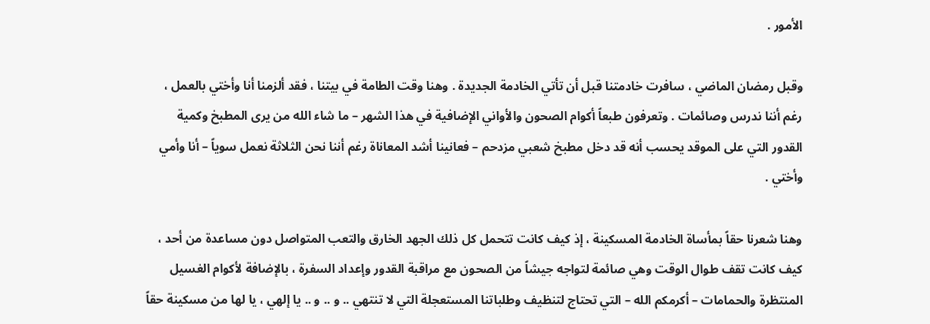الأمور .

وقبل رمضان الماضي ، سافرت خادمتنا قبل أن تأتي الخادمة الجديدة . وهنا وقت الطامة في بيتنا ، فقد ألزمنا أنا وأختي بالعمل ، رغم أننا ندرس وصائمات . وتعرفون طبعاً أكوام الصحون والأواني الإضافية في هذا الشهر – ما شاء الله من يرى المطبخ وكمية القدور التي على الموقد يحسب أنه قد دخل مطبخ شعبي مزدحم – فعانينا أشد المعاناة رغم أننا نحن الثلاثة نعمل سوياً – أنا وأمي وأختي .

وهنا شعرنا حقاً بمأساة الخادمة المسكينة ، إذ كيف كانت تتحمل كل ذلك الجهد الخارق والتعب المتواصل دون مساعدة من أحد ،
كيف كانت تقف طوال الوقت وهي صائمة لتواجه جيشاً من الصحون مع مراقبة القدور وإعداد السفرة ، بالإضافة لأكوام الغسيل المنتظرة والحمامات – أكرمكم الله – التي تحتاج لتنظيف وطلباتنا المستعجلة التي لا تنتهي .. و .. و .. يا إلهي ، يا لها من مسكينة حقاً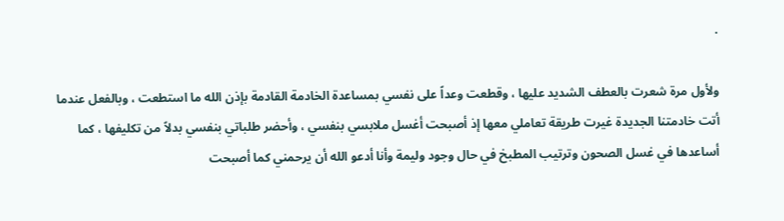.

ولأول مرة شعرت بالعطف الشديد عليها ، وقطعت وعداً على نفسي بمساعدة الخادمة القادمة بإذن الله ما استطعت ، وبالفعل عندما أتت خادمتنا الجديدة غيرت طريقة تعاملي معها إذ أصبحت أغسل ملابسي بنفسي ، وأحضر طلباتي بنفسي بدلاً من تكليفها ، كما أساعدها في غسل الصحون وترتيب المطبخ في حال وجود وليمة وأنا أدعو الله أن يرحمني كما أصبحت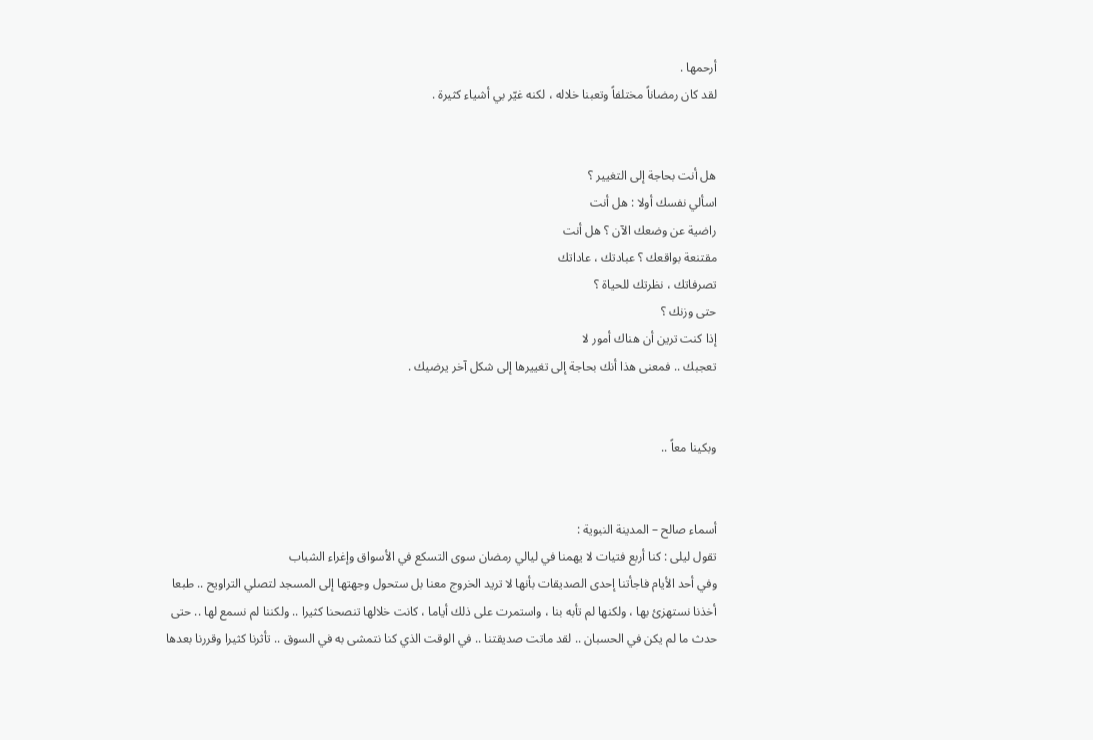أرحمها .
لقد كان رمضاناً مختلفاً وتعبنا خلاله ، لكنه غيّر بي أشياء كثيرة .


هل أنت بحاجة إلى التغيير ؟
اسألي نفسك أولا : هل أنت
راضية عن وضعك الآن ؟ هل أنت
مقتنعة بواقعك ؟ عبادتك ، عاداتك
تصرفاتك ، نظرتك للحياة ؟
حتى وزنك ؟
إذا كنت ترين أن هناك أمور لا
تعجبك .. فمعنى هذا أنك بحاجة إلى تغييرها إلى شكل آخر يرضيك .


وبكينا معاً ..


أسماء صالح – المدينة النبوية :
تقول ليلى : كنا أربع فتيات لا يهمنا في ليالي رمضان سوى التسكع في الأسواق وإغراء الشباب
وفي أحد الأيام فاجأتنا إحدى الصديقات بأنها لا تريد الخروج معنا بل ستحول وجهتها إلى المسجد لتصلي التراويح .. طبعا أخذنا نستهزئ بها ، ولكنها لم تأبه بنا ، واستمرت على ذلك أياما ، كانت خلالها تنصحنا كثيرا .. ولكننا لم نسمع لها .. حتى حدث ما لم يكن في الحسبان .. لقد ماتت صديقتنا .. في الوقت الذي كنا نتمشى به في السوق .. تأثرنا كثيرا وقررنا بعدها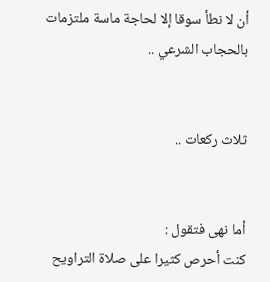أن لا نطأ سوقا إلا لحاجة ماسة ملتزمات بالحجاب الشرعي ..


ثلاث ركعات ..


أما نهى فتقول :
كنت أحرص كثيرا على صلاة التراويح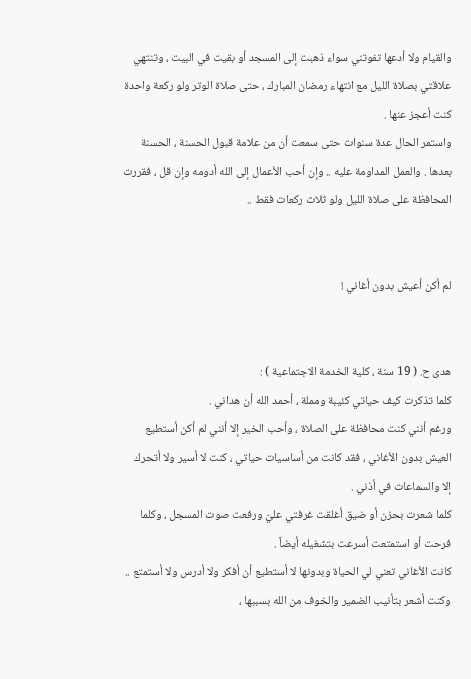والقيام ولا أدعها تفوتني سواء ذهبت إلى المسجد أو بقيت في البيت ، وتنتهي علاقتي بصلاة الليل مع انتهاء رمضان المبارك ، حتى صلاة الوتر ولو ركعة واحدة كنت أعجز عنها .
واستمر الحال عدة سنوات حتى سمعت أن من علامة قبول الحسنة ، الحسنة بعدها . والعمل المداومة عليه .. وإن أحب الأعمال إلى الله أدومه وإن قل ، فقررت المحافظة على صلاة الليل ولو ثلاث ركعات فقط ..


لم أكن أعيش بدون أغاني !


هدى ح. ( 19 سنة ، كلية الخدمة الاجتماعية ) :
كلما تذكرت كيف حياتي كئيبة ومملة ، أحمد الله أن هداني .
ورغم أنني كنت محافظة على الصلاة ، وأحب الخير إلا أنني لم أكن أستطيع العيش بدون الأغاني ، فقد كانت من أساسيات حياتي ، كنت لا أسير ولا أتحرك إلا والسماعات في أذني .
كلما شعرت بحزن أو ضيق أغلقت غرفتي عليّ ورفعت صوت المسجل ، وكلما فرحت أو استمتعت أسرعت بتشغيله أيضاً .
كانت الأغاني تعني لي الحياة وبدونها لا أستطيع أن أفكر ولا أدرس ولا أستمتع .. وكنت أشعر بتأنيب الضمير والخوف من الله بسببها ،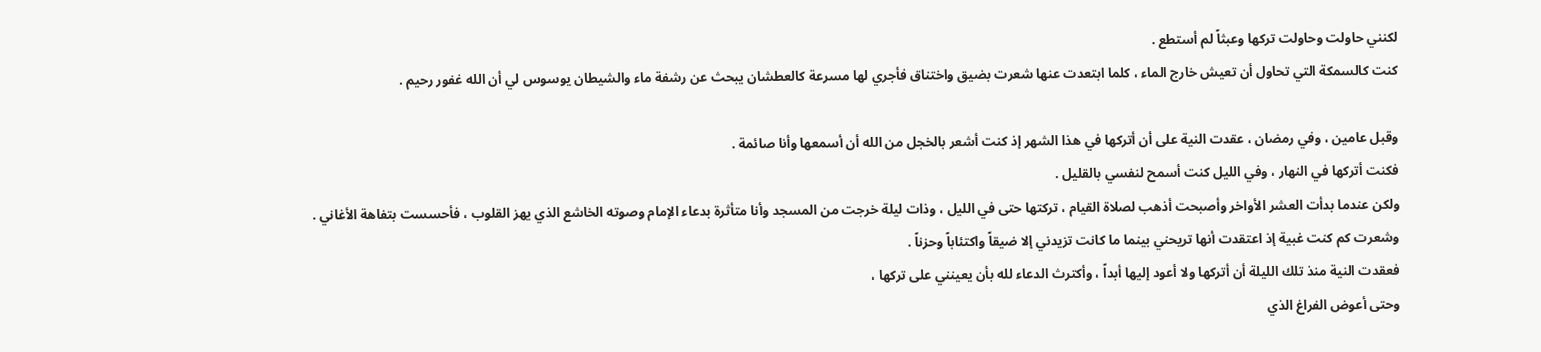لكنني حاولت وحاولت تركها وعبثاً لم أستطع .
كنت كالسمكة التي تحاول أن تعيش خارج الماء ، كلما ابتعدت عنها شعرت بضيق واختناق فأجري لها مسرعة كالعطشان يبحث عن رشفة ماء والشيطان يوسوس لي أن الله غفور رحيم .

وقبل عامين ، وفي رمضان ، عقدت النية على أن أتركها في هذا الشهر إذ كنت أشعر بالخجل من الله أن أسمعها وأنا صائمة .
فكنت أتركها في النهار ، وفي الليل كنت أسمح لنفسي بالقليل .
ولكن عندما بدأت العشر الأواخر وأصبحت أذهب لصلاة القيام ، تركتها حتى في الليل ، وذات ليلة خرجت من المسجد وأنا متأثرة بدعاء الإمام وصوته الخاشع الذي يهز القلوب ، فأحسست بتفاهة الأغاني . وشعرت كم كنت غبية إذ اعتقدت أنها تريحني بينما ما كانت تزيدني إلا ضيقاً واكتئاباً وحزناً .
فعقدت النية منذ تلك الليلة أن أتركها ولا أعود إليها أبداً ، وأكترث الدعاء لله بأن يعينني على تركها ،
وحتى أعوض الفراغ الذي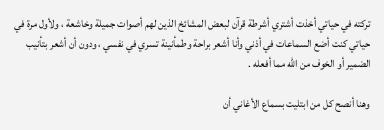تركته في حياتي أخذت أشتري أشرطة قرآن لبعض المشائخ الذين لهم أصوات جميلة وخاشعة ، ولأول مرة في حياتي كنت أضع السماعات في أذني وأنا أشعر براحة وطمأنينة تسري في نفسي ، ودون أن أشعر بتأنيب الضمير أو الخوف من الله مما أفعله .

وهنا أنصح كل من ابتليت بسماع الأغاني أن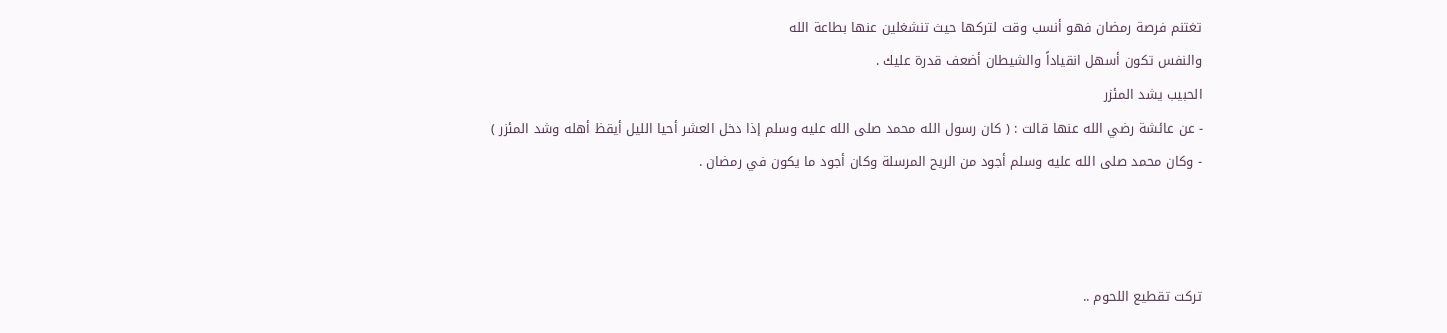تغتنم فرصة رمضان فهو أنسب وقت لتركها حيث تنشغلين عنها بطاعة الله
والنفس تكون أسهل انقياداً والشيطان أضعف قدرة عليك .
الحبيب يشد المئزر
- عن عائشة رضي الله عنها قالت : ( كان رسول الله محمد صلى الله عليه وسلم إذا دخل العشر أحيا الليل أيقظ أهله وشد المئزر )
- وكان محمد صلى الله عليه وسلم أجود من الريح المرسلة وكان أجود ما يكون في رمضان .



تركت تقطيع اللحوم ..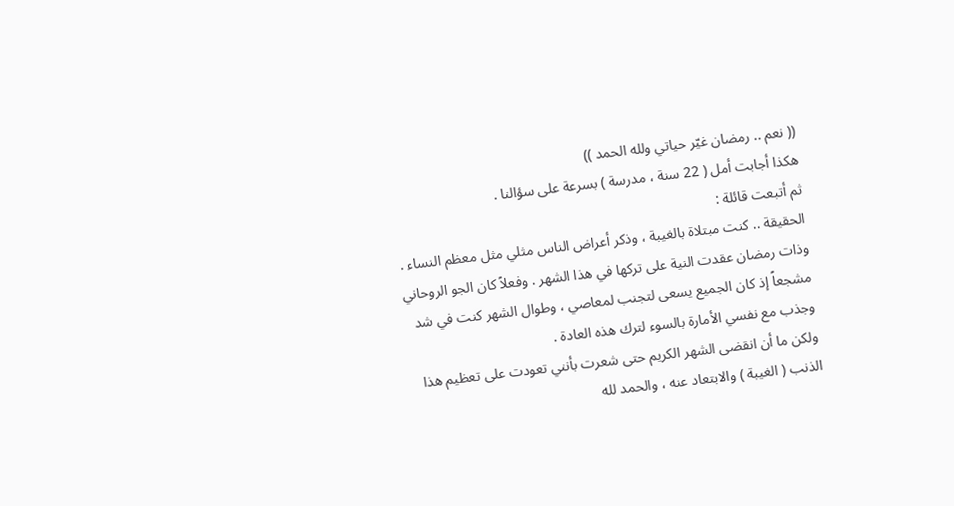(( نعم .. رمضان غيّر حياتي ولله الحمد ))
هكذا أجابت أمل ( 22 سنة ، مدرسة ) بسرعة على سؤالنا .
ثم أتبعت قائلة :
الحقيقة .. كنت مبتلاة بالغيبة ، وذكر أعراض الناس مثلي مثل معظم النساء .
وذات رمضان عقدت النية على تركها في هذا الشهر . وفعلاً كان الجو الروحاني مشجعاً إذ كان الجميع يسعى لتجنب لمعاصي ، وطوال الشهر كنت في شد وجذب مع نفسي الأمارة بالسوء لترك هذه العادة .
ولكن ما أن انقضى الشهر الكريم حتى شعرت بأنني تعودت على تعظيم هذا الذنب ( الغيبة ) والابتعاد عنه ، والحمد لله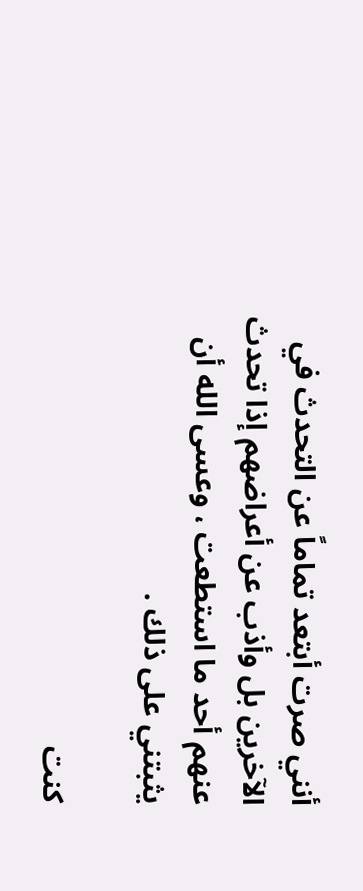أنني صرت أبتعد تماماً عن التحدث في الآخرين بل وأذب عن أعراضهم إذا تحدث عنهم أحد ما استطعت ، وعسى الله أن يثبتني على ذلك .

كنت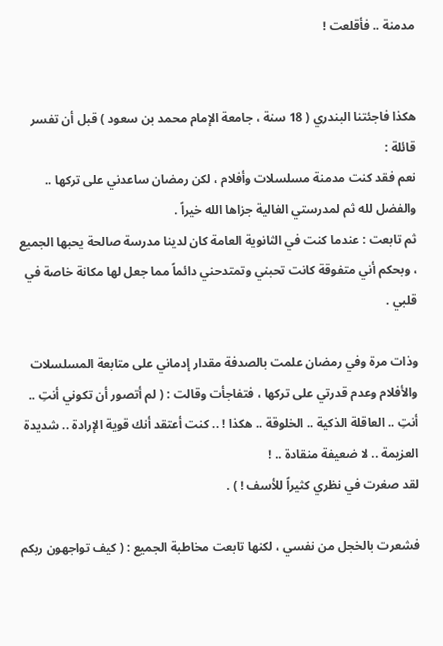مدمنة .. فأقلعت !


هكذا فاجئتنا البندري ( 18 سنة ، جامعة الإمام محمد بن سعود ) قبل أن تفسر قائلة :
نعم فقد كنت مدمنة مسلسلات وأفلام ، لكن رمضان ساعدني على تركها .. والفضل لله ثم لمدرستي الغالية جزاها الله خيراً .
ثم تابعت : عندما كنت في الثانوية العامة كان لدينا مدرسة صالحة يحبها الجميع ، وبحكم أني متفوقة كانت تحبني وتمتدحني دائماً مما جعل لها مكانة خاصة في قلبي .

وذات مرة وفي رمضان علمت بالصدفة مقدار إدماني على متابعة المسلسلات والأفلام وعدم قدرتي على تركها ، فتفاجأت وقالت : ( لم أتصور أن تكوني أنتِ .. أنتِ .. العاقلة الذكية .. الخلوقة .. هكذا ! .. كنت أعتقد أنك قوية الإرادة .. شديدة العزيمة .. لا ضعيفة منقادة .. !
لقد صغرت في نظري كثيراً للأسف ! ) .

فشعرت بالخجل من نفسي ، لكنها تابعت مخاطبة الجميع : ( كيف تواجهون ربكم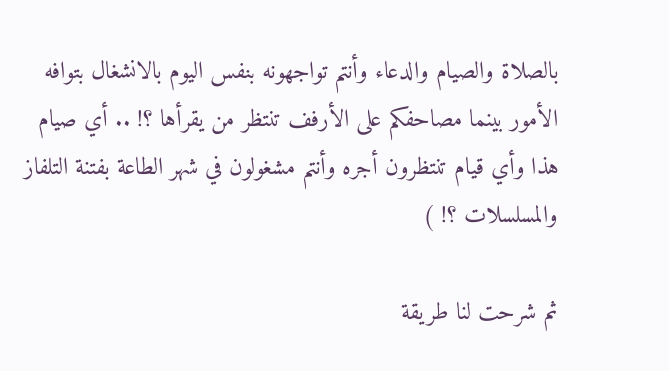بالصلاة والصيام والدعاء وأنتم تواجهونه بنفس اليوم بالانشغال بتوافه الأمور بينما مصاحفكم على الأرفف تنتظر من يقرأها ؟! .. أي صيام هذا وأي قيام تنتظرون أجره وأنتم مشغولون في شهر الطاعة بفتنة التلفاز والمسلسلات ؟! )

ثم شرحت لنا طريقة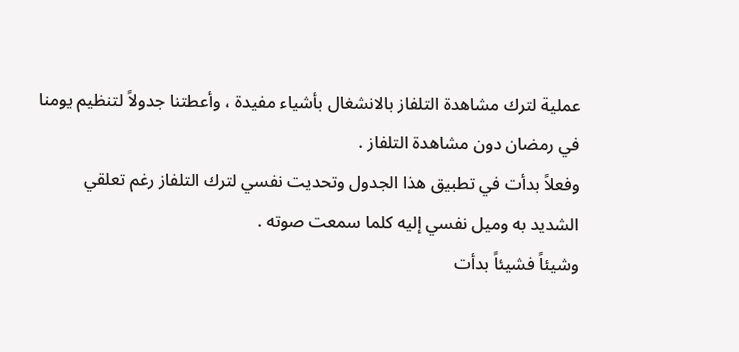عملية لترك مشاهدة التلفاز بالانشغال بأشياء مفيدة ، وأعطتنا جدولاً لتنظيم يومنا في رمضان دون مشاهدة التلفاز .
وفعلاً بدأت في تطبيق هذا الجدول وتحديت نفسي لترك التلفاز رغم تعلقي الشديد به وميل نفسي إليه كلما سمعت صوته .
وشيئاً فشيئاً بدأت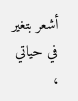أشعر بتغير في حياتي ،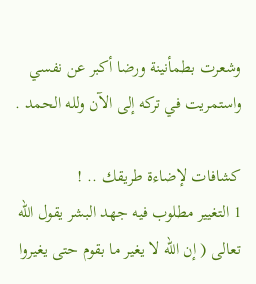وشعرت بطمأنينة ورضا أكبر عن نفسي واستمريت في تركه إلى الآن ولله الحمد .

كشافات لإضاءة طريقك .. !
1 التغيير مطلوب فيه جهد البشر يقول الله تعالى ( إن الله لا يغير ما بقوم حتى يغيروا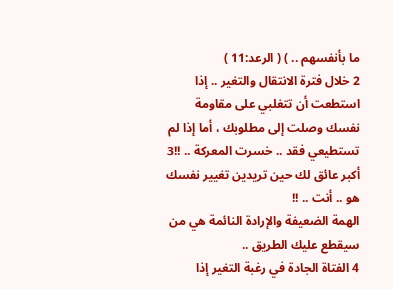ما بأنفسهم .. ) ( الرعد:11 )
2 خلال فترة الانتقال والتغير .. إذا استطعت أن تتغلبي على مقاومة نفسك وصلت إلى مطلوبك ، أما إذا لم تستطيعي فقد .. خسرت المعركة .. !!3 أكبر عائق لك حين تريدين تغيير نفسك هو .. أنت .. !!
الهمة الضعيفة والإرادة النائمة هي من سيقطع عليك الطريق ..
4 الفتاة الجادة في رغبة التغير إذا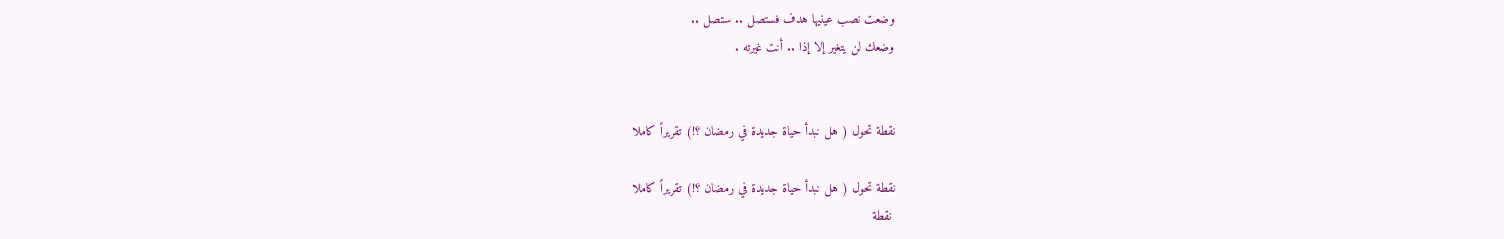وضعت نصب عينيها هدف فستصل .. ستصل ..
وضعك لن يتغير إلا إذا .. أنت غيرته .


نقطة تحول ( هل نبدأ حياة جديدة في رمضان ؟!) تقريراً كاملا

نقطة تحول ( هل نبدأ حياة جديدة في رمضان ؟!) تقريراً كاملا
 نقطة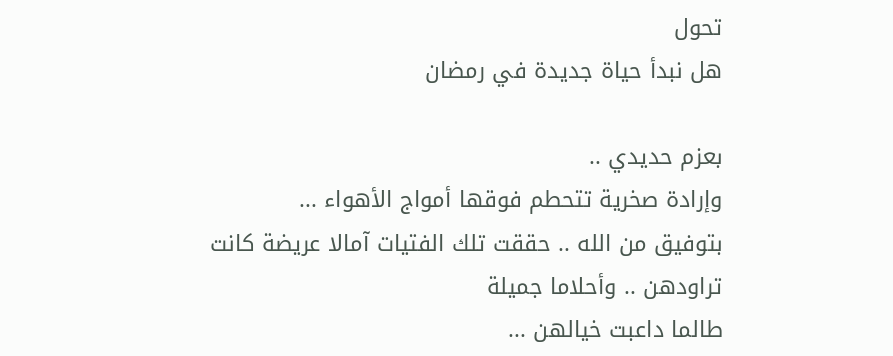تحول
هل نبدأ حياة جديدة في رمضان

بعزم حديدي ..
وإرادة صخرية تتحطم فوقها أمواج الأهواء ...
بتوفيق من الله .. حققت تلك الفتيات آمالا عريضة كانت تراودهن .. وأحلاما جميلة
طالما داعبت خيالهن ...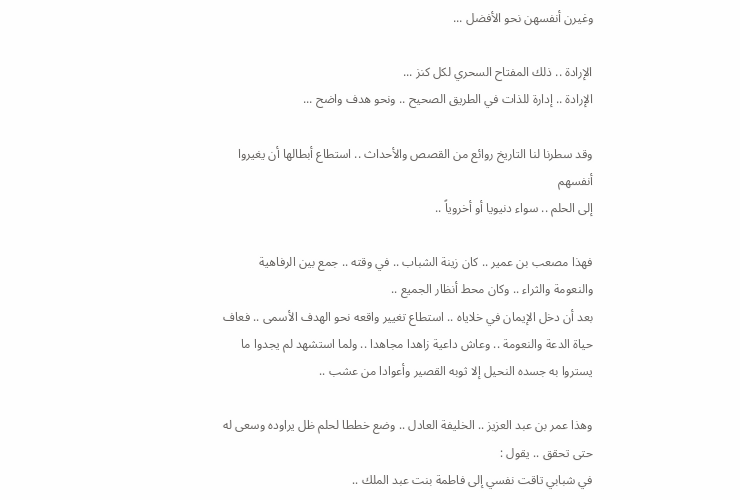وغيرن أنفسهن نحو الأفضل ...

الإرادة .. ذلك المفتاح السحري لكل كنز ...
الإرادة .. إدارة للذات في الطريق الصحيح .. ونحو هدف واضح ...

وقد سطرنا لنا التاريخ روائع من القصص والأحداث .. استطاع أبطالها أن يغيروا أنفسهم
إلى الحلم .. سواء دنيويا أو أخروياً ..

فهذا مصعب بن عمير .. كان زينة الشباب .. في وقته .. جمع بين الرفاهية والنعومة والثراء .. وكان محط أنظار الجميع ..
بعد أن دخل الإيمان في خلاياه .. استطاع تغيير واقعه نحو الهدف الأسمى .. فعاف حياة الدعة والنعومة .. وعاش داعية زاهدا مجاهدا .. ولما استشهد لم يجدوا ما يستروا به جسده النحيل إلا ثوبه القصير وأعوادا من عشب ..

وهذا عمر بن عبد العزيز .. الخليفة العادل .. وضع خططا لحلم ظل يراوده وسعى له حتى تحقق .. يقول :
في شبابي تاقت نفسي إلى فاطمة بنت عبد الملك ..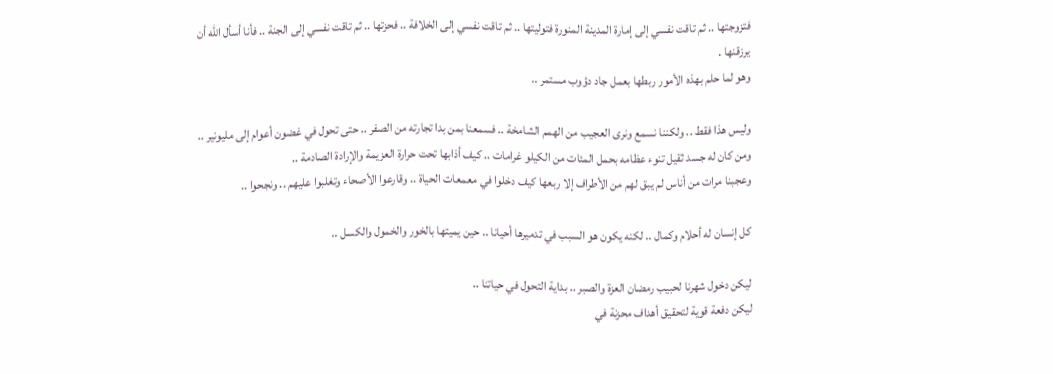فتزوجتها .. ثم تاقت نفسي إلى إمارة المدينة المنورة فتوليتها .. ثم تاقت نفسي إلى الخلافة .. فحزتها .. ثم تاقت نفسي إلى الجنة .. فأنا أسأل الله أن يرزقنها .
وهو لما حلم بهذه الأمور ربطها بعمل جاد دؤوب مستمر ..

وليس هذا فقط .. ولكننا نسمع ونرى العجيب من الهمم الشامخة .. فسمعنا بمن بدا تجارته من الصفر .. حتى تحول في غضون أعوام إلى مليونير ..
ومن كان له جسد ثقيل تنوء عظامه بحمل المئات من الكيلو غرامات .. كيف أذابها تحت حرارة العزيمة والإرادة الصادمة ..
وعجبنا مرات من أناس لم يبق لهم من الأطراف إلا ربعها كيف دخلوا في معمعات الحياة .. وقارعوا الأصحاء وتغلبوا عليهم .. ونجحوا ..

كل إنسان له أحلام وكمال .. لكنه يكون هو السبب في تدميرها أحيانا .. حين يميتها بالخور والخمول والكسل ..

ليكن دخول شهرنا لحبيب رمضان العزة والصبر .. بداية التحول في حياتنا ..
ليكن دفعة قوية لتحقيق أهداف محزنة في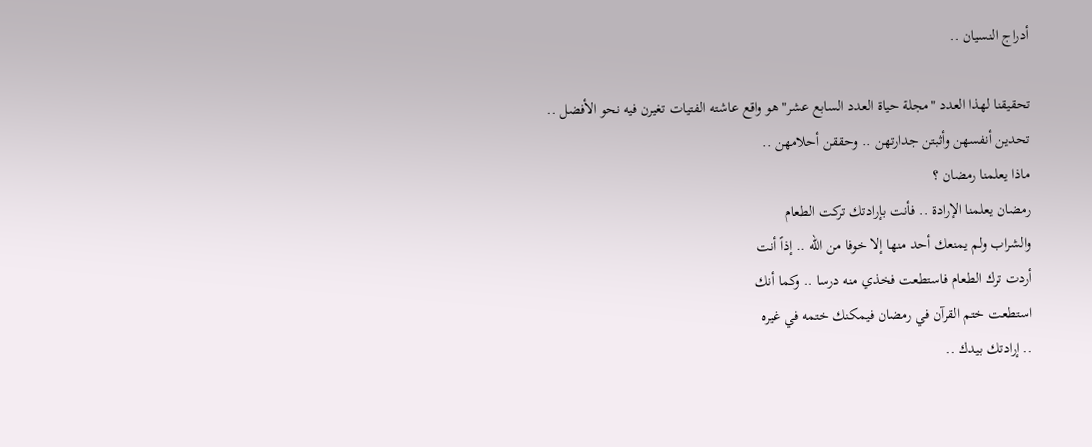أدراج النسيان ..

تحقيقنا لهذا العدد "مجلة حياة العدد السابع عشر"هو واقع عاشته الفتيات تغيرن فيه نحو الأفضل ..
تحدين أنفسهن وأثبتن جدارتهن .. وحققن أحلامهن ..
ماذا يعلمنا رمضان ؟
رمضان يعلمنا الإرادة .. فأنت بإرادتك تركت الطعام
والشراب ولم يمنعك أحد منها إلا خوفا من الله .. إذاً أنت
أردت ترك الطعام فاستطعت فخذي منه درسا .. وكما أنك
استطعت ختم القرآن في رمضان فيمكنك ختمه في غيره
.. إرادتك بيدك ..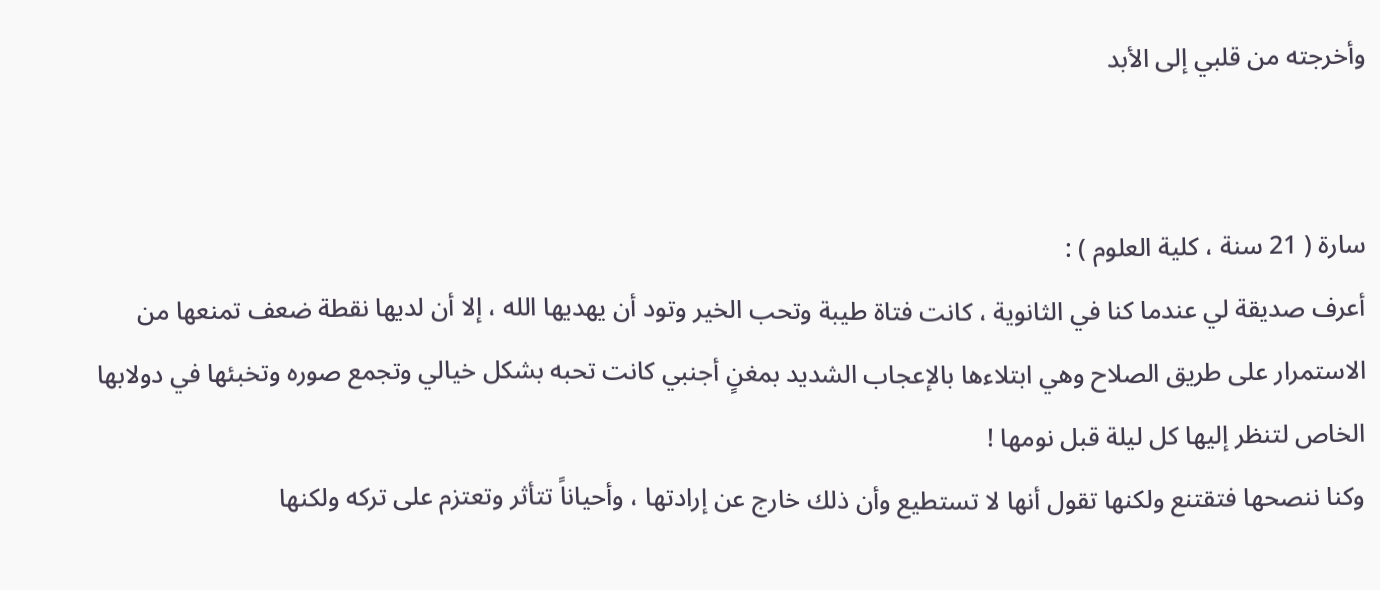وأخرجته من قلبي إلى الأبد


سارة ( 21 سنة ، كلية العلوم ) :
أعرف صديقة لي عندما كنا في الثانوية ، كانت فتاة طيبة وتحب الخير وتود أن يهديها الله ، إلا أن لديها نقطة ضعف تمنعها من الاستمرار على طريق الصلاح وهي ابتلاءها بالإعجاب الشديد بمغنٍ أجنبي كانت تحبه بشكل خيالي وتجمع صوره وتخبئها في دولابها الخاص لتنظر إليها كل ليلة قبل نومها !
وكنا ننصحها فتقتنع ولكنها تقول أنها لا تستطيع وأن ذلك خارج عن إرادتها ، وأحياناً تتأثر وتعتزم على تركه ولكنها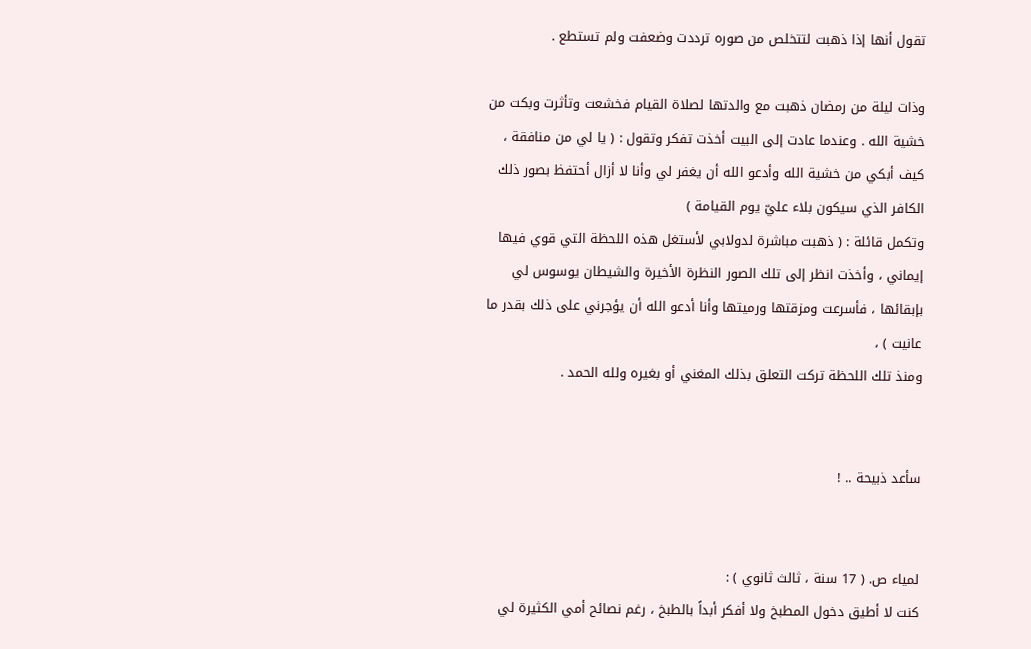تقول أنها إذا ذهبت لتتخلص من صوره ترددت وضعفت ولم تستطع .

وذات ليلة من رمضان ذهبت مع والدتها لصلاة القيام فخشعت وتأثرت وبكت من خشية الله . وعندما عادت إلى البيت أخذت تفكر وتقول : ( يا لي من منافقة ، كيف أبكي من خشية الله وأدعو الله أن يغفر لي وأنا لا أزال أحتفظ بصور ذلك الكافر الذي سيكون بلاء عليّ يوم القيامة )
وتكمل قائلة : ( ذهبت مباشرة لدولابي لأستغل هذه اللحظة التي قوي فيها إيماني ، وأخذت انظر إلى تلك الصور النظرة الأخيرة والشيطان يوسوس لي بإبقائها ، فأسرعت ومزقتها ورميتها وأنا أدعو الله أن يؤجرني على ذلك بقدر ما عانيت ) ،
ومنذ تلك اللحظة تركت التعلق بذلك المغني أو بغيره ولله الحمد .


سأعد ذبيحة .. !


لمياء ص. ( 17 سنة ، ثالث ثانوي ) :
كنت لا أطيق دخول المطبخ ولا أفكر أبداً بالطبخ ، رغم نصائح أمي الكثيرة لي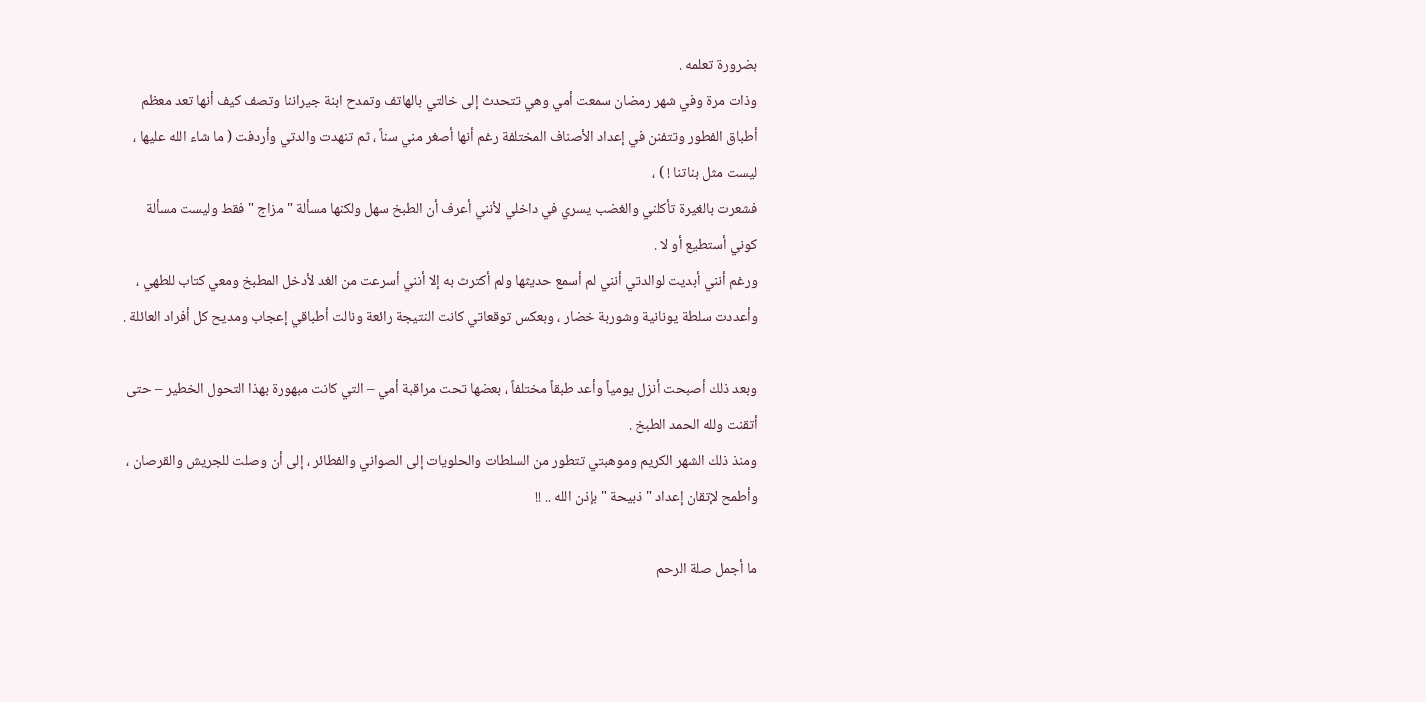بضرورة تعلمه .
وذات مرة وفي شهر رمضان سمعت أمي وهي تتحدث إلى خالتي بالهاتف وتمدح ابنة جيراننا وتصف كيف أنها تعد معظم أطباق الفطور وتتفنن في إعداد الأصناف المختلفة رغم أنها أصغر مني سناً ، ثم تنهدت والدتي وأردفت ( ما شاء الله عليها ، ليست مثل بناتنا ! ) ،
فشعرت بالغيرة تأكلني والغضب يسري في داخلي لأنني أعرف أن الطبخ سهل ولكنها مسألة " مزاج " فقط وليست مسألة كوني أستطيع أو لا .
ورغم أنني أبديت لوالدتي أنني لم أسمع حديثها ولم أكترث به إلا أنني أسرعت من الغد لأدخل المطبخ ومعي كتاب للطهي ، وأعددت سلطة يونانية وشوربة خضار ، وبعكس توقعاتي كانت النتيجة رائعة ونالت أطباقي إعجاب ومديح كل أفراد العائلة .

وبعد ذلك أصبحت أنزل يومياً وأعد طبقاً مختلفاً ، بعضها تحت مراقبة أمي – التي كانت مبهورة بهذا التحول الخطير – حتى أتقنت ولله الحمد الطبخ .
ومنذ ذلك الشهر الكريم وموهبتي تتطور من السلطات والحلويات إلى الصواني والفطائر ، إلى أن وصلت للجريش والقرصان ،
وأطمح لإتقان إعداد " ذبيحة " بإذن الله .. !!

ما أجمل صلة الرحم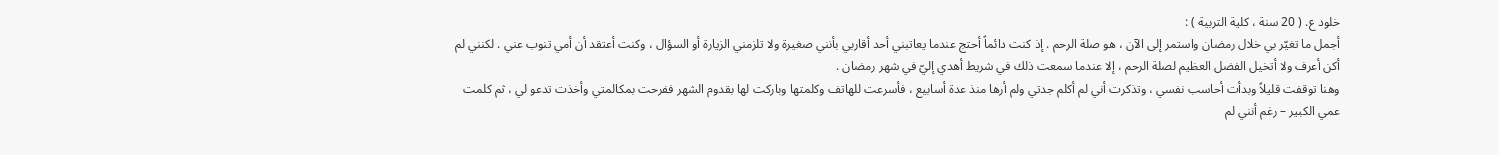خلود ع. ( 20 سنة ، كلية التربية ) :
أجمل ما تغيّر بي خلال رمضان واستمر إلى الآن ، هو صلة الرحم . إذ كنت دائماً أحتج عندما يعاتبني أحد أقاربي بأنني صغيرة ولا تلزمني الزيارة أو السؤال ، وكنت أعتقد أن أمي تنوب عني . لكنني لم أكن أعرف ولا أتخيل الفضل العظيم لصلة الرحم ، إلا عندما سمعت ذلك في شريط أهدي إليّ في شهر رمضان .
وهنا توقفت قليلاً وبدأت أحاسب نفسي ، وتذكرت أني لم أكلم جدتي ولم أرها منذ عدة أسابيع ، فأسرعت للهاتف وكلمتها وباركت لها بقدوم الشهر ففرحت بمكالمتي وأخذت تدعو لي ، ثم كلمت عمي الكبير – رغم أنني لم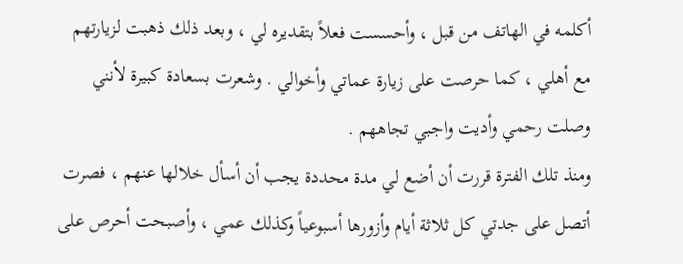أكلمه في الهاتف من قبل ، وأحسست فعلاً بتقديره لي ، وبعد ذلك ذهبت لزيارتهم مع أهلي ، كما حرصت على زيارة عماتي وأخوالي . وشعرت بسعادة كبيرة لأنني وصلت رحمي وأديت واجبي تجاههم .
ومنذ تلك الفترة قررت أن أضع لي مدة محددة يجب أن أسأل خلالها عنهم ، فصرت أتصل على جدتي كل ثلاثة أيام وأزورها أسبوعياً وكذلك عمي ، وأصبحت أحرص على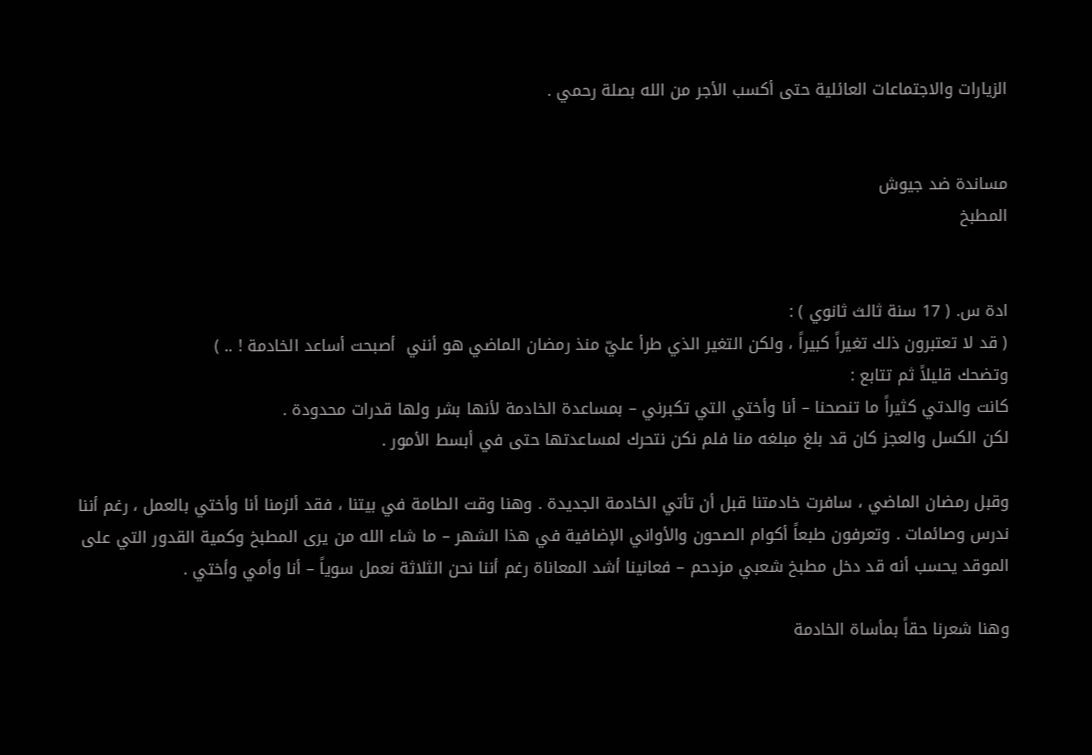الزيارات والاجتماعات العائلية حتى أكسب الأجر من الله بصلة رحمي .


مساندة ضد جيوش
المطبخ


ادة س. ( 17 سنة ثالث ثانوي ) :
( قد لا تعتبرون ذلك تغيراً كبيراً ، ولكن التغير الذي طرأ عليّ منذ رمضان الماضي هو أنني  أصبحت أساعد الخادمة ! .. )
وتضحك قليلاً ثم تتابع :
كانت والدتي كثيراً ما تنصحنا – أنا وأختي التي تكبرني – بمساعدة الخادمة لأنها بشر ولها قدرات محدودة .
لكن الكسل والعجز كان قد بلغ مبلغه منا فلم نكن نتحرك لمساعدتها حتى في أبسط الأمور .

وقبل رمضان الماضي ، سافرت خادمتنا قبل أن تأتي الخادمة الجديدة . وهنا وقت الطامة في بيتنا ، فقد ألزمنا أنا وأختي بالعمل ، رغم أننا ندرس وصائمات . وتعرفون طبعاً أكوام الصحون والأواني الإضافية في هذا الشهر – ما شاء الله من يرى المطبخ وكمية القدور التي على الموقد يحسب أنه قد دخل مطبخ شعبي مزدحم – فعانينا أشد المعاناة رغم أننا نحن الثلاثة نعمل سوياً – أنا وأمي وأختي .

وهنا شعرنا حقاً بمأساة الخادمة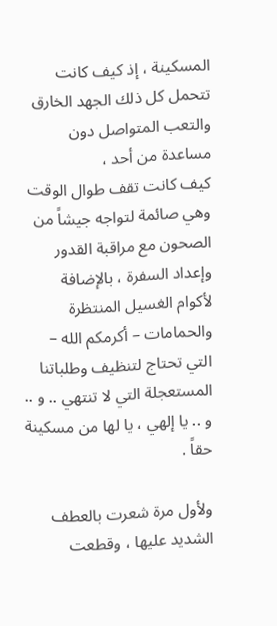المسكينة ، إذ كيف كانت تتحمل كل ذلك الجهد الخارق والتعب المتواصل دون مساعدة من أحد ،
كيف كانت تقف طوال الوقت وهي صائمة لتواجه جيشاً من الصحون مع مراقبة القدور وإعداد السفرة ، بالإضافة لأكوام الغسيل المنتظرة والحمامات – أكرمكم الله – التي تحتاج لتنظيف وطلباتنا المستعجلة التي لا تنتهي .. و .. و .. يا إلهي ، يا لها من مسكينة حقاً .

ولأول مرة شعرت بالعطف الشديد عليها ، وقطعت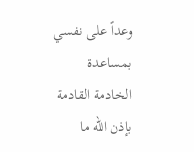وعداً على نفسي بمساعدة الخادمة القادمة بإذن الله ما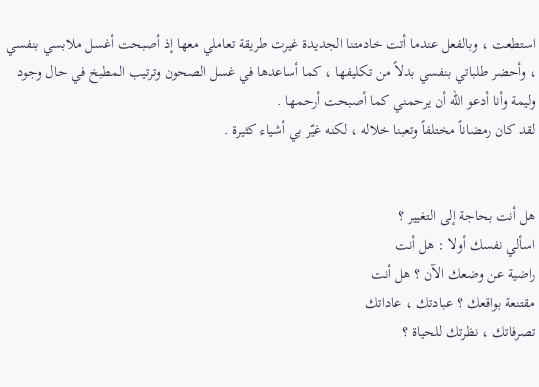استطعت ، وبالفعل عندما أتت خادمتنا الجديدة غيرت طريقة تعاملي معها إذ أصبحت أغسل ملابسي بنفسي ، وأحضر طلباتي بنفسي بدلاً من تكليفها ، كما أساعدها في غسل الصحون وترتيب المطبخ في حال وجود وليمة وأنا أدعو الله أن يرحمني كما أصبحت أرحمها .
لقد كان رمضاناً مختلفاً وتعبنا خلاله ، لكنه غيّر بي أشياء كثيرة .


هل أنت بحاجة إلى التغيير ؟
اسألي نفسك أولا : هل أنت
راضية عن وضعك الآن ؟ هل أنت
مقتنعة بواقعك ؟ عبادتك ، عاداتك
تصرفاتك ، نظرتك للحياة ؟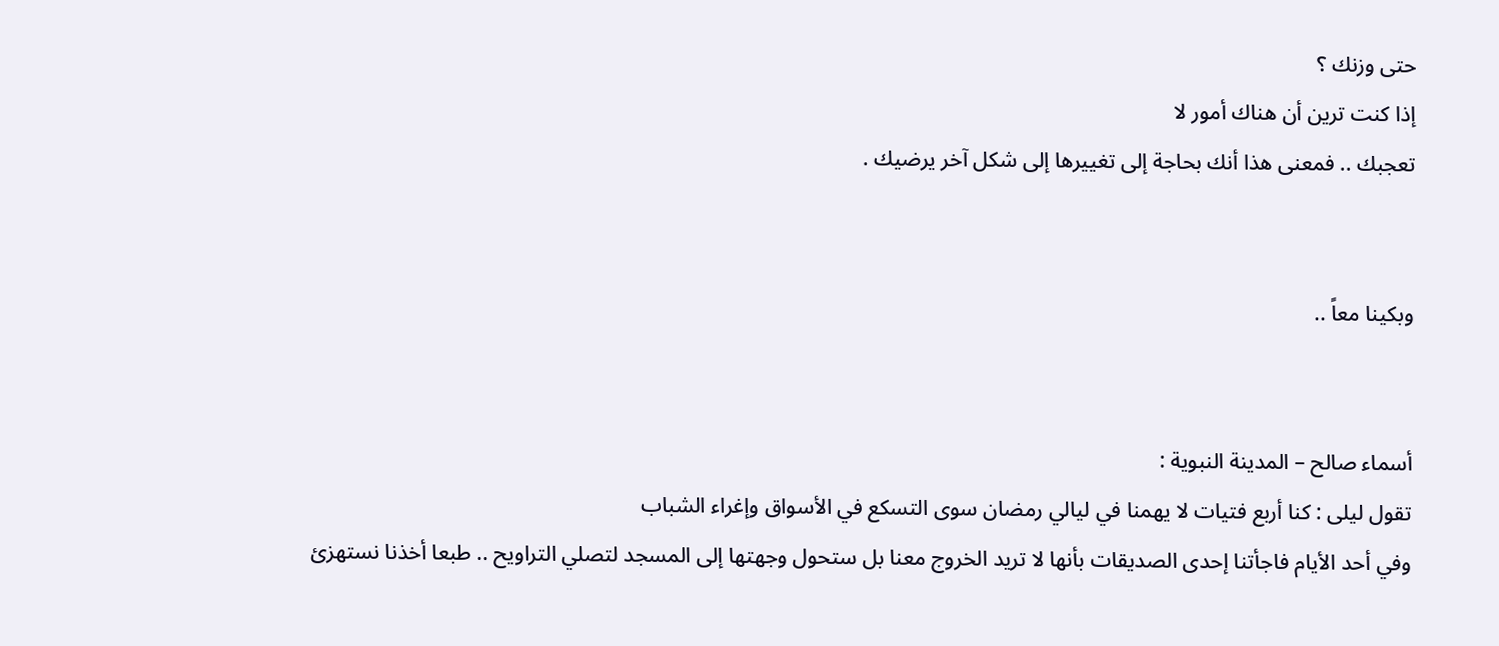حتى وزنك ؟
إذا كنت ترين أن هناك أمور لا
تعجبك .. فمعنى هذا أنك بحاجة إلى تغييرها إلى شكل آخر يرضيك .


وبكينا معاً ..


أسماء صالح – المدينة النبوية :
تقول ليلى : كنا أربع فتيات لا يهمنا في ليالي رمضان سوى التسكع في الأسواق وإغراء الشباب
وفي أحد الأيام فاجأتنا إحدى الصديقات بأنها لا تريد الخروج معنا بل ستحول وجهتها إلى المسجد لتصلي التراويح .. طبعا أخذنا نستهزئ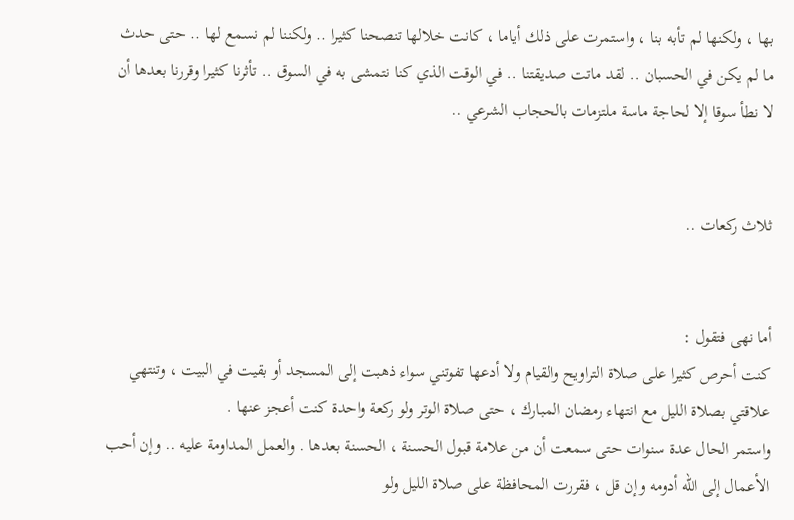بها ، ولكنها لم تأبه بنا ، واستمرت على ذلك أياما ، كانت خلالها تنصحنا كثيرا .. ولكننا لم نسمع لها .. حتى حدث ما لم يكن في الحسبان .. لقد ماتت صديقتنا .. في الوقت الذي كنا نتمشى به في السوق .. تأثرنا كثيرا وقررنا بعدها أن لا نطأ سوقا إلا لحاجة ماسة ملتزمات بالحجاب الشرعي ..


ثلاث ركعات ..


أما نهى فتقول :
كنت أحرص كثيرا على صلاة التراويح والقيام ولا أدعها تفوتني سواء ذهبت إلى المسجد أو بقيت في البيت ، وتنتهي علاقتي بصلاة الليل مع انتهاء رمضان المبارك ، حتى صلاة الوتر ولو ركعة واحدة كنت أعجز عنها .
واستمر الحال عدة سنوات حتى سمعت أن من علامة قبول الحسنة ، الحسنة بعدها . والعمل المداومة عليه .. وإن أحب الأعمال إلى الله أدومه وإن قل ، فقررت المحافظة على صلاة الليل ولو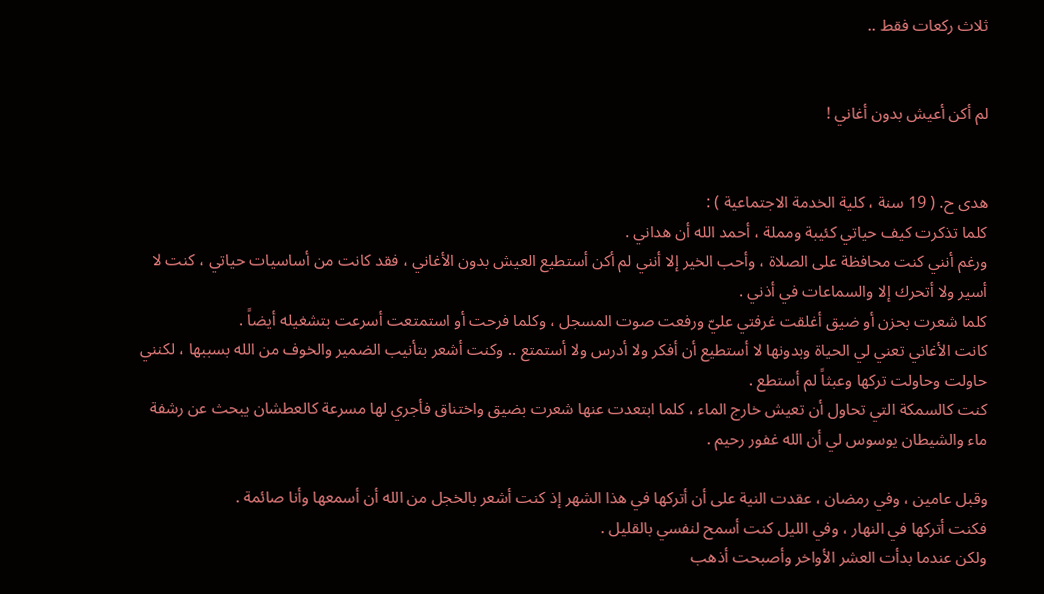ثلاث ركعات فقط ..


لم أكن أعيش بدون أغاني !


هدى ح. ( 19 سنة ، كلية الخدمة الاجتماعية ) :
كلما تذكرت كيف حياتي كئيبة ومملة ، أحمد الله أن هداني .
ورغم أنني كنت محافظة على الصلاة ، وأحب الخير إلا أنني لم أكن أستطيع العيش بدون الأغاني ، فقد كانت من أساسيات حياتي ، كنت لا أسير ولا أتحرك إلا والسماعات في أذني .
كلما شعرت بحزن أو ضيق أغلقت غرفتي عليّ ورفعت صوت المسجل ، وكلما فرحت أو استمتعت أسرعت بتشغيله أيضاً .
كانت الأغاني تعني لي الحياة وبدونها لا أستطيع أن أفكر ولا أدرس ولا أستمتع .. وكنت أشعر بتأنيب الضمير والخوف من الله بسببها ، لكنني حاولت وحاولت تركها وعبثاً لم أستطع .
كنت كالسمكة التي تحاول أن تعيش خارج الماء ، كلما ابتعدت عنها شعرت بضيق واختناق فأجري لها مسرعة كالعطشان يبحث عن رشفة ماء والشيطان يوسوس لي أن الله غفور رحيم .

وقبل عامين ، وفي رمضان ، عقدت النية على أن أتركها في هذا الشهر إذ كنت أشعر بالخجل من الله أن أسمعها وأنا صائمة .
فكنت أتركها في النهار ، وفي الليل كنت أسمح لنفسي بالقليل .
ولكن عندما بدأت العشر الأواخر وأصبحت أذهب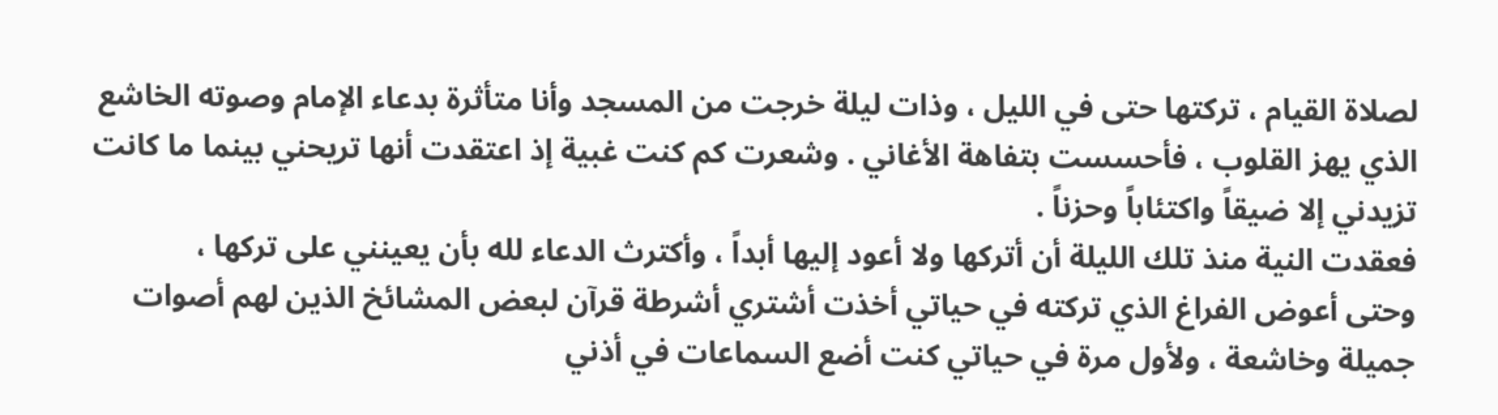لصلاة القيام ، تركتها حتى في الليل ، وذات ليلة خرجت من المسجد وأنا متأثرة بدعاء الإمام وصوته الخاشع الذي يهز القلوب ، فأحسست بتفاهة الأغاني . وشعرت كم كنت غبية إذ اعتقدت أنها تريحني بينما ما كانت تزيدني إلا ضيقاً واكتئاباً وحزناً .
فعقدت النية منذ تلك الليلة أن أتركها ولا أعود إليها أبداً ، وأكترث الدعاء لله بأن يعينني على تركها ،
وحتى أعوض الفراغ الذي تركته في حياتي أخذت أشتري أشرطة قرآن لبعض المشائخ الذين لهم أصوات جميلة وخاشعة ، ولأول مرة في حياتي كنت أضع السماعات في أذني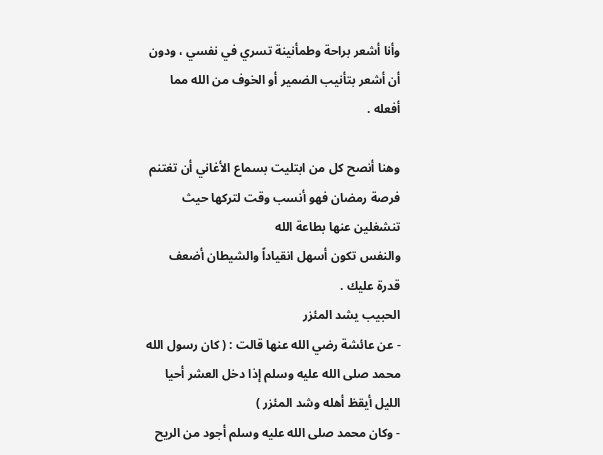وأنا أشعر براحة وطمأنينة تسري في نفسي ، ودون أن أشعر بتأنيب الضمير أو الخوف من الله مما أفعله .

وهنا أنصح كل من ابتليت بسماع الأغاني أن تغتنم فرصة رمضان فهو أنسب وقت لتركها حيث تنشغلين عنها بطاعة الله
والنفس تكون أسهل انقياداً والشيطان أضعف قدرة عليك .
الحبيب يشد المئزر
- عن عائشة رضي الله عنها قالت : ( كان رسول الله محمد صلى الله عليه وسلم إذا دخل العشر أحيا الليل أيقظ أهله وشد المئزر )
- وكان محمد صلى الله عليه وسلم أجود من الريح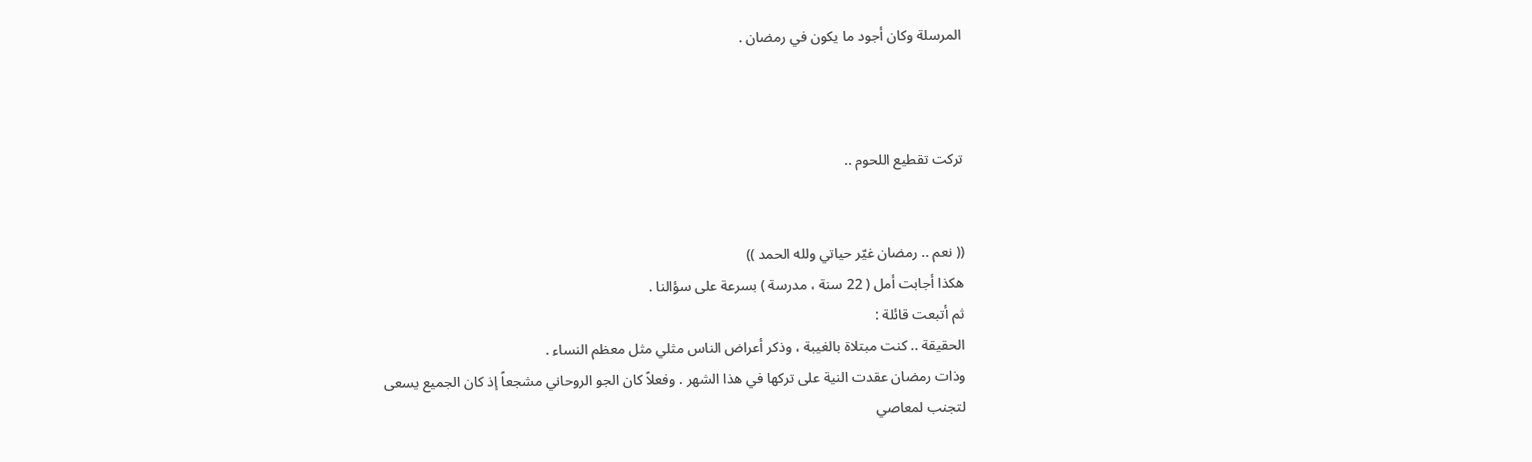المرسلة وكان أجود ما يكون في رمضان .



تركت تقطيع اللحوم ..


(( نعم .. رمضان غيّر حياتي ولله الحمد ))
هكذا أجابت أمل ( 22 سنة ، مدرسة ) بسرعة على سؤالنا .
ثم أتبعت قائلة :
الحقيقة .. كنت مبتلاة بالغيبة ، وذكر أعراض الناس مثلي مثل معظم النساء .
وذات رمضان عقدت النية على تركها في هذا الشهر . وفعلاً كان الجو الروحاني مشجعاً إذ كان الجميع يسعى لتجنب لمعاصي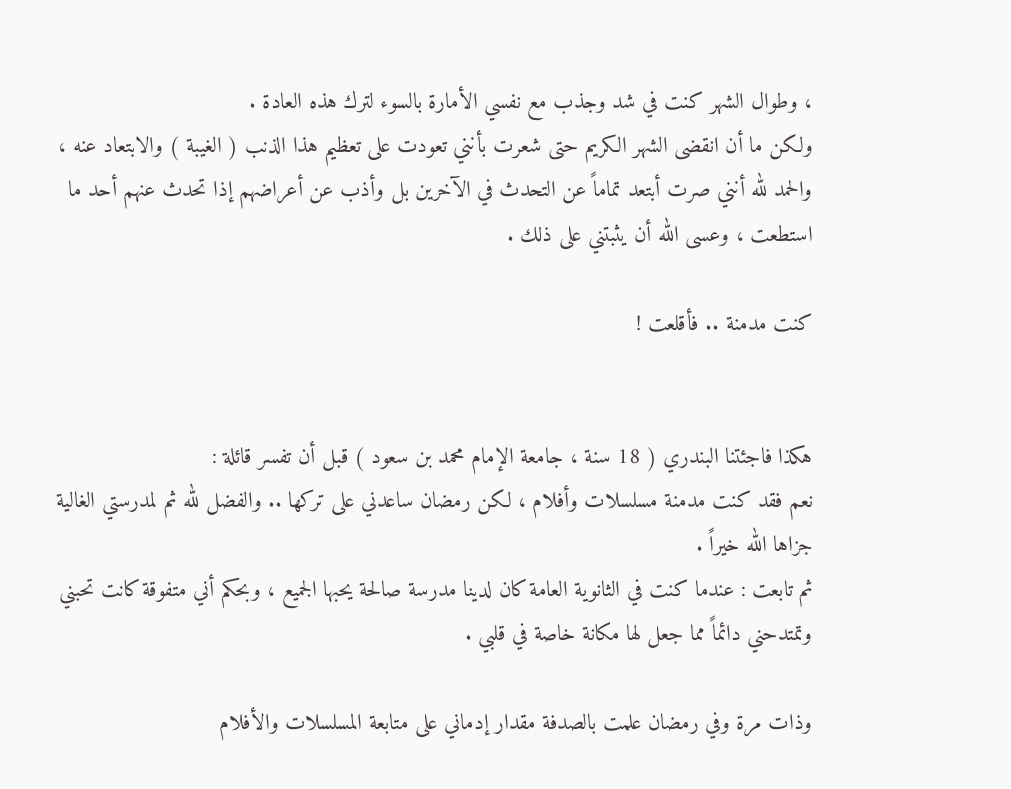، وطوال الشهر كنت في شد وجذب مع نفسي الأمارة بالسوء لترك هذه العادة .
ولكن ما أن انقضى الشهر الكريم حتى شعرت بأنني تعودت على تعظيم هذا الذنب ( الغيبة ) والابتعاد عنه ، والحمد لله أنني صرت أبتعد تماماً عن التحدث في الآخرين بل وأذب عن أعراضهم إذا تحدث عنهم أحد ما استطعت ، وعسى الله أن يثبتني على ذلك .

كنت مدمنة .. فأقلعت !


هكذا فاجئتنا البندري ( 18 سنة ، جامعة الإمام محمد بن سعود ) قبل أن تفسر قائلة :
نعم فقد كنت مدمنة مسلسلات وأفلام ، لكن رمضان ساعدني على تركها .. والفضل لله ثم لمدرستي الغالية جزاها الله خيراً .
ثم تابعت : عندما كنت في الثانوية العامة كان لدينا مدرسة صالحة يحبها الجميع ، وبحكم أني متفوقة كانت تحبني وتمتدحني دائماً مما جعل لها مكانة خاصة في قلبي .

وذات مرة وفي رمضان علمت بالصدفة مقدار إدماني على متابعة المسلسلات والأفلام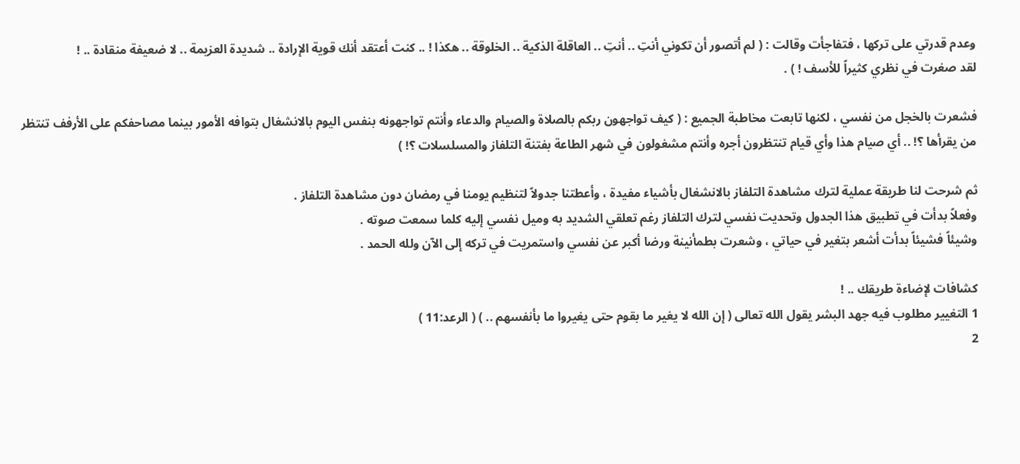وعدم قدرتي على تركها ، فتفاجأت وقالت : ( لم أتصور أن تكوني أنتِ .. أنتِ .. العاقلة الذكية .. الخلوقة .. هكذا ! .. كنت أعتقد أنك قوية الإرادة .. شديدة العزيمة .. لا ضعيفة منقادة .. !
لقد صغرت في نظري كثيراً للأسف ! ) .

فشعرت بالخجل من نفسي ، لكنها تابعت مخاطبة الجميع : ( كيف تواجهون ربكم بالصلاة والصيام والدعاء وأنتم تواجهونه بنفس اليوم بالانشغال بتوافه الأمور بينما مصاحفكم على الأرفف تنتظر من يقرأها ؟! .. أي صيام هذا وأي قيام تنتظرون أجره وأنتم مشغولون في شهر الطاعة بفتنة التلفاز والمسلسلات ؟! )

ثم شرحت لنا طريقة عملية لترك مشاهدة التلفاز بالانشغال بأشياء مفيدة ، وأعطتنا جدولاً لتنظيم يومنا في رمضان دون مشاهدة التلفاز .
وفعلاً بدأت في تطبيق هذا الجدول وتحديت نفسي لترك التلفاز رغم تعلقي الشديد به وميل نفسي إليه كلما سمعت صوته .
وشيئاً فشيئاً بدأت أشعر بتغير في حياتي ، وشعرت بطمأنينة ورضا أكبر عن نفسي واستمريت في تركه إلى الآن ولله الحمد .

كشافات لإضاءة طريقك .. !
1 التغيير مطلوب فيه جهد البشر يقول الله تعالى ( إن الله لا يغير ما بقوم حتى يغيروا ما بأنفسهم .. ) ( الرعد:11 )
2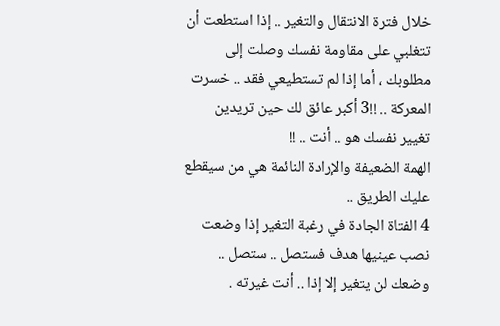خلال فترة الانتقال والتغير .. إذا استطعت أن تتغلبي على مقاومة نفسك وصلت إلى مطلوبك ، أما إذا لم تستطيعي فقد .. خسرت المعركة .. !!3 أكبر عائق لك حين تريدين تغيير نفسك هو .. أنت .. !!
الهمة الضعيفة والإرادة النائمة هي من سيقطع عليك الطريق ..
4 الفتاة الجادة في رغبة التغير إذا وضعت نصب عينيها هدف فستصل .. ستصل ..
وضعك لن يتغير إلا إذا .. أنت غيرته .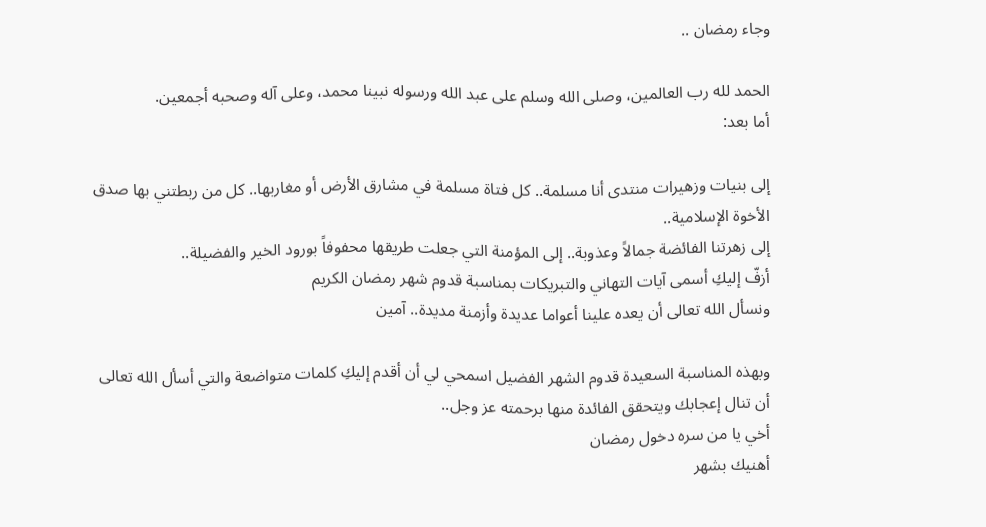وجاء رمضان ..

الحمد لله رب العالمين، وصلى الله وسلم على عبد الله ورسوله نبينا محمد، وعلى آله وصحبه أجمعين.
أما بعد:

إلى بنيات وزهيرات منتدى أنا مسلمة.. كل فتاة مسلمة في مشارق الأرض أو مغاربها.. كل من ربطتني بها صدق الأخوة الإسلامية..
إلى زهرتنا الفائضة جمالاً وعذوبة.. إلى المؤمنة التي جعلت طريقها محفوفاً بورود الخير والفضيلة..
أزفّ إليكِ أسمى آيات التهاني والتبريكات بمناسبة قدوم شهر رمضان الكريم
ونسأل الله تعالى أن يعده علينا أعواما عديدة وأزمنة مديدة.. آمين

وبهذه المناسبة السعيدة قدوم الشهر الفضيل اسمحي لي أن أقدم إليكِ كلمات متواضعة والتي أسأل الله تعالى أن تنال إعجابك ويتحقق الفائدة منها برحمته عز وجل..
أخي يا من سره دخول رمضان
أهنيك بشهر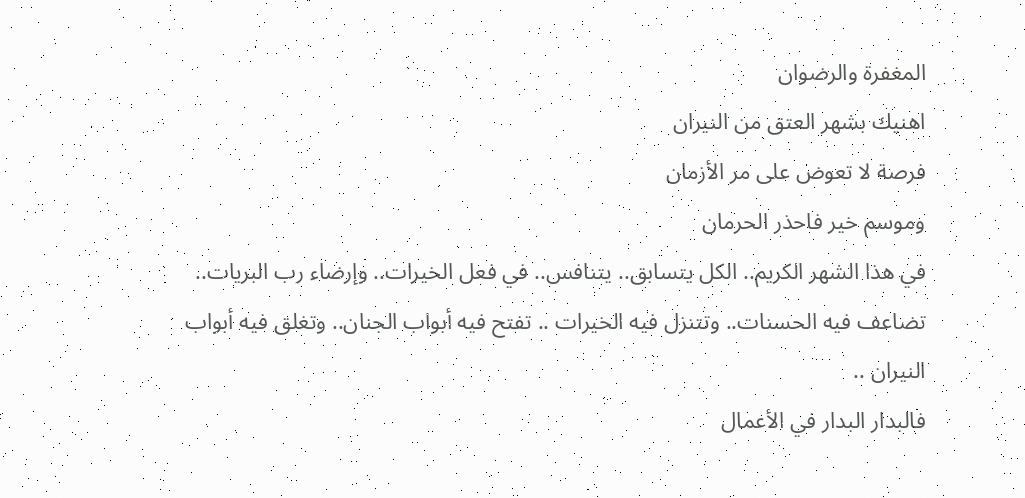المغفرة والرضوان
اهنيك بشهر العتق من النيران
فرصة لا تعوض على مر الأزمان
وموسم خير فاحذر الحرمان
في هذا الشهر الكريم.. الكل يتسابق.. يتنافس.. في فعل الخيرات.. وإرضاء رب البريات..
تضاعف فيه الحسنات.. وتتنزل فيه الخيرات .. تفتح فيه أبواب الجنان.. وتغلق فيه أبواب النيران ..
فالبدار البدار في الأعمال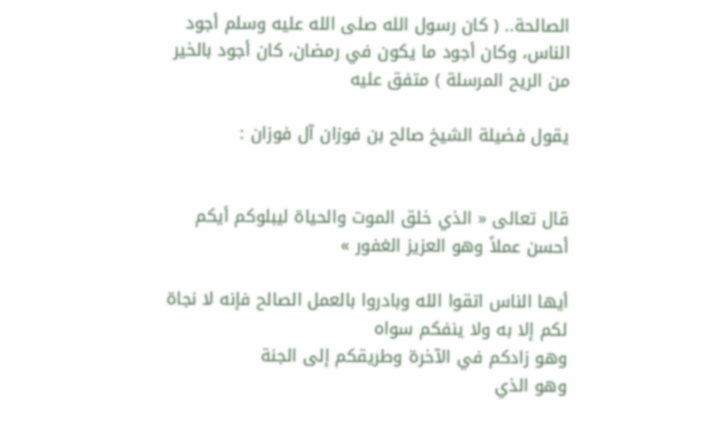الصالحة.. ( كان رسول الله صلى الله عليه وسلم أجود الناس، وكان أجود ما يكون في رمضان، كان أجود بالخير من الريح المرسلة ) متفق عليه

يقول فضيلة الشيخ صالح بن فوزان آل فوزان :


قال تعالى « الذي خلق الموت والحياة ليبلوكم أيكم أحسن عملاً وهو العزيز الغفور »

أيها الناس اتقوا الله وبادروا بالعمل الصالح فإنه لا نجاة لكم إلا به ولا ينفكم سواه
وهو زادكم في الآخرة وطريقكم إلى الجنة
وهو الذي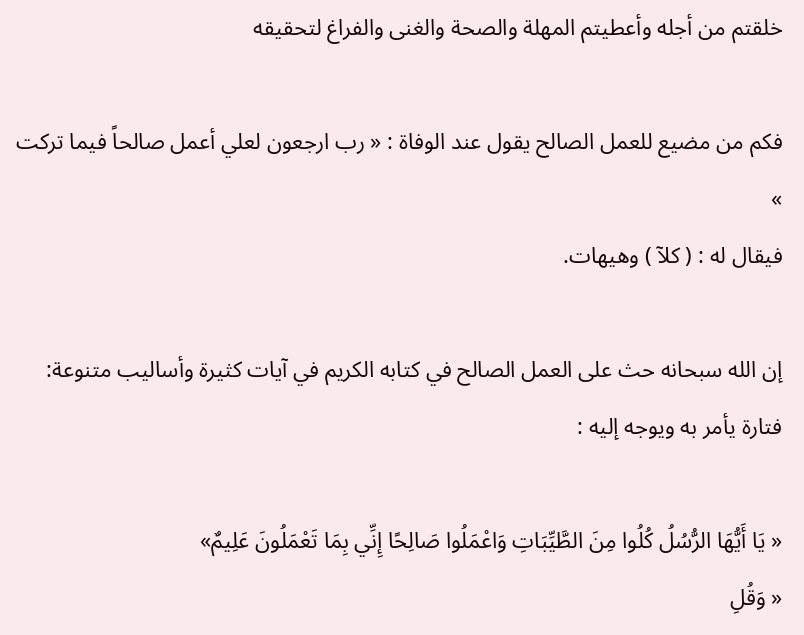خلقتم من أجله وأعطيتم المهلة والصحة والغنى والفراغ لتحقيقه

فكم من مضيع للعمل الصالح يقول عند الوفاة : « رب ارجعون لعلي أعمل صالحاً فيما تركت »
فيقال له : ( كلآ ) وهيهات.

إن الله سبحانه حث على العمل الصالح في كتابه الكريم في آيات كثيرة وأساليب متنوعة:
فتارة يأمر به ويوجه إليه :

« يَا أَيُّهَا الرُّسُلُ كُلُوا مِنَ الطَّيِّبَاتِ وَاعْمَلُوا صَالِحًا إِنِّي بِمَا تَعْمَلُونَ عَلِيمٌ»
« وَقُلِ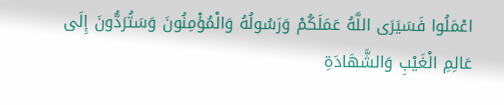اعْمَلُوا فَسَيَرَى اللَّهُ عَمَلَكُمْ وَرَسُولُهُ وَالْمُؤْمِنُونَ وَسَتُرَدُّونَ إِلَى عَالِمِ الْغَيْبِ وَالشَّهَادَةِ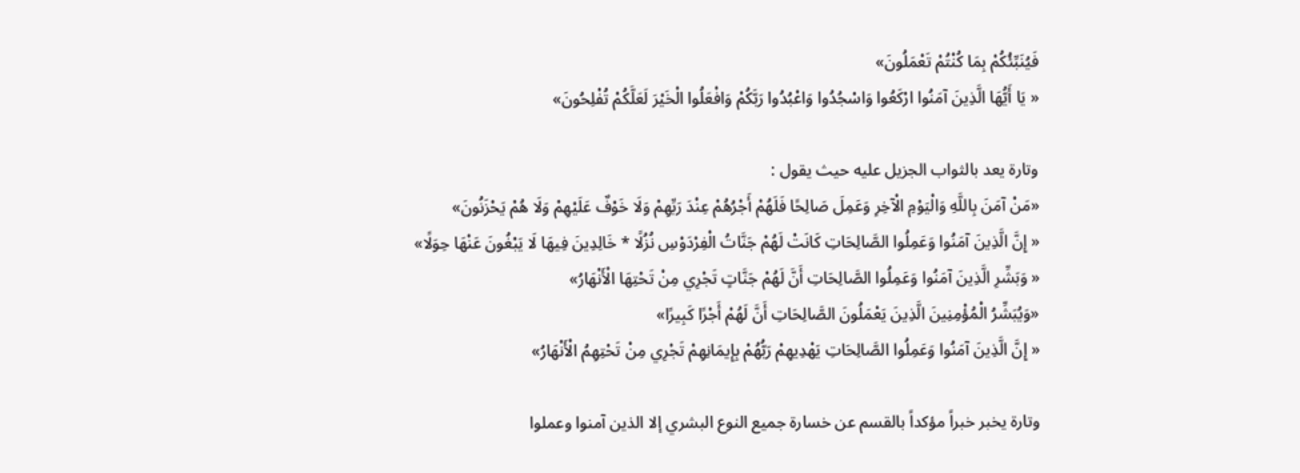فَيُنَبِّئُكُمْ بِمَا كُنْتُمْ تَعْمَلُونَ»
« يَا أَيُّهَا الَّذِينَ آمَنُوا ارْكَعُوا وَاسْجُدُوا وَاعْبُدُوا رَبَّكُمْ وَافْعَلُوا الْخَيْرَ لَعَلَّكُمْ تُفْلِحُونَ»

وتارة يعد بالثواب الجزيل عليه حيث يقول :
«مَنْ آمَنَ بِاللَّهِ وَالْيَوْمِ الْآخِرِ وَعَمِلَ صَالِحًا فَلَهُمْ أَجْرُهُمْ عِنْدَ رَبِّهِمْ وَلَا خَوْفٌ عَلَيْهِمْ وَلَا هُمْ يَحْزَنُونَ»
« إِنَّ الَّذِينَ آمَنُوا وَعَمِلُوا الصَّالِحَاتِ كَانَتْ لَهُمْ جَنَّاتُ الْفِرْدَوْسِ نُزُلًا * خَالِدِينَ فِيهَا لَا يَبْغُونَ عَنْهَا حِوَلًا»
« وَبَشِّرِ الَّذِينَ آمَنُوا وَعَمِلُوا الصَّالِحَاتِ أَنَّ لَهُمْ جَنَّاتٍ تَجْرِي مِنْ تَحْتِهَا الْأَنْهَارُ»
«وَيُبَشِّرُ الْمُؤْمِنِينَ الَّذِينَ يَعْمَلُونَ الصَّالِحَاتِ أَنَّ لَهُمْ أَجْرًا كَبِيرًا»
« إِنَّ الَّذِينَ آمَنُوا وَعَمِلُوا الصَّالِحَاتِ يَهْدِيهِمْ رَبُّهُمْ بِإِيمَانِهِمْ تَجْرِي مِنْ تَحْتِهِمُ الْأَنْهَارُ»

وتارة يخبر خبراً مؤكداً بالقسم عن خسارة جميع النوع البشري إلا الذين آمنوا وعملوا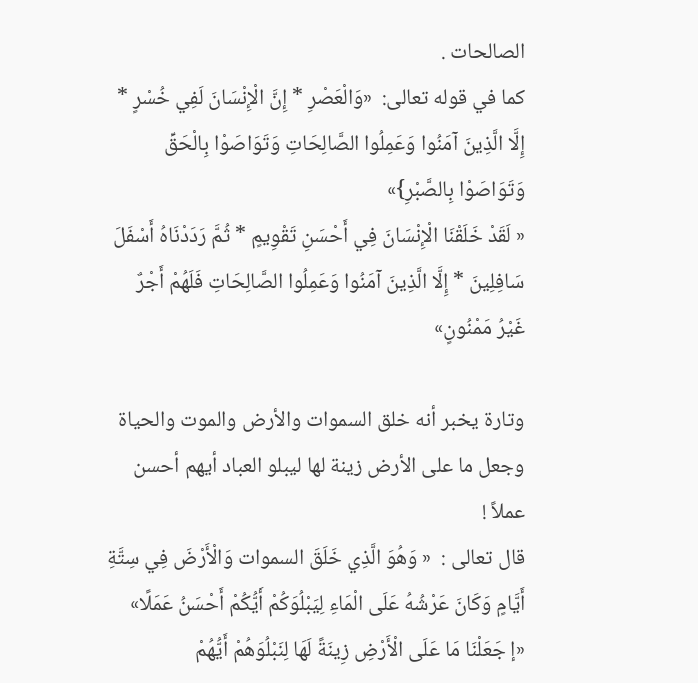الصالحات .
كما في قوله تعالى:  «وَالْعَصْرِ * إِنَّ الْإِنْسَانَ لَفِي خُسْرٍ * إِلَّا الَّذِينَ آمَنُوا وَعَمِلُوا الصَّالِحَاتِ وَتَوَاصَوْا بِالْحَقِّ وَتَوَاصَوْا بِالصَّبْرِ}»
« لَقَدْ خَلَقْنَا الْإِنْسَانَ فِي أَحْسَنِ تَقْوِيمٍ * ثُمَّ رَدَدْنَاهُ أَسْفَلَ سَافِلِينَ * إِلَّا الَّذِينَ آمَنُوا وَعَمِلُوا الصَّالِحَاتِ فَلَهُمْ أَجْرٌ غَيْرُ مَمْنُونٍ»

وتارة يخبر أنه خلق السموات والأرض والموت والحياة وجعل ما على الأرض زينة لها ليبلو العباد أيهم أحسن عملاً !
قال تعالى :  « وَهُوَ الَّذِي خَلَقَ السموات وَالْأَرْضَ فِي سِتَّةِ أَيَّامٍ وَكَانَ عَرْشُهُ عَلَى الْمَاءِ لِيَبْلُوَكُمْ أَيُّكُمْ أَحْسَنُ عَمَلًا»
«إ جَعَلْنَا مَا عَلَى الْأَرْضِ زِينَةً لَهَا لِنَبْلُوَهُمْ أَيُّهُمْ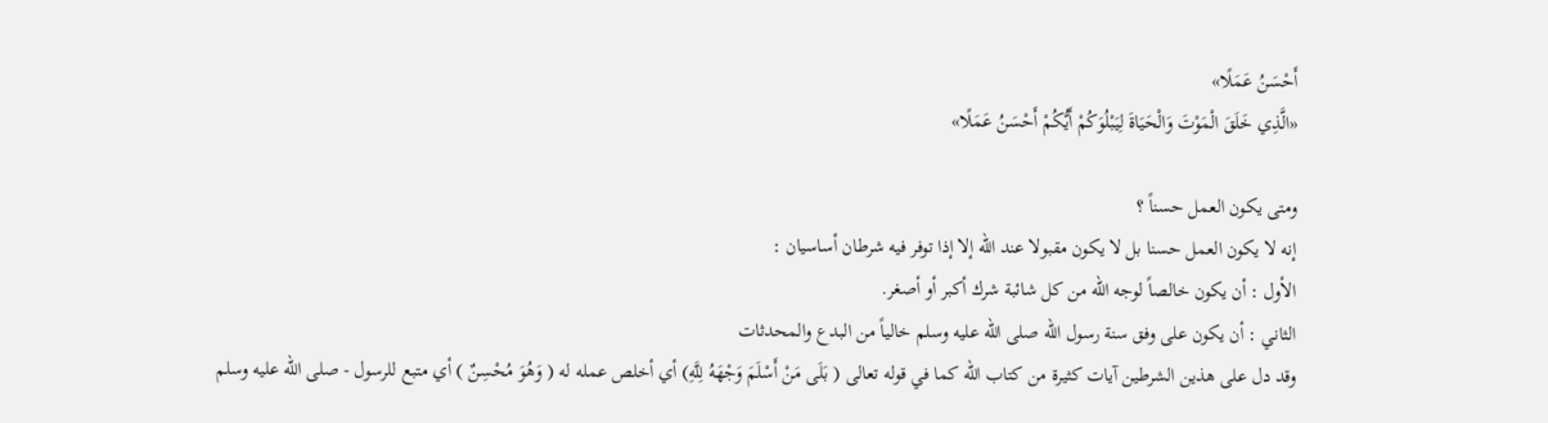أَحْسَنُ عَمَلًا»
«الَّذِي خَلَقَ الْمَوْتَ وَالْحَيَاةَ لِيَبْلُوَكُمْ أَيُّكُمْ أَحْسَنُ عَمَلًا»

ومتى يكون العمل حسناً ؟
إنه لا يكون العمل حسنا بل لا يكون مقبولا عند الله إلا إذا توفر فيه شرطان أساسيان :
الأول : أن يكون خالصاً لوجه الله من كل شائبة شرك أكبر أو أصغر.
الثاني : أن يكون على وفق سنة رسول الله صلى الله عليه وسلم خالياً من البدع والمحدثات
وقد دل على هذين الشرطين آيات كثيرة من كتاب الله كما في قوله تعالى ( بَلَى مَنْ أَسْلَمَ وَجْهَهُ لِلَّهِ) أي أخلص عمله له ( وَهُوَ مُحْسِنٌ ) أي متبع للرسول - صلى الله عليه وسلم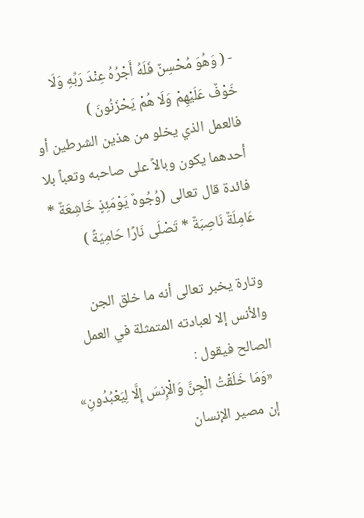- ( وَهُوَ مُحْسِنٌ فَلَهُ أَجْرُهُ عِنْدَ رَبِّهِ وَلَا خَوْفٌ عَلَيْهِمْ وَلَا هُمْ يَحْزَنُونَ )
فالعمل الذي يخلو من هذين الشرطين أو أحدهما يكون وبالاً على صاحبه وتعباً بلا فائدة قال تعالى (وُجُوهٌ يَوْمَئِذٍ خَاشِعَةٌ * عَامِلَةٌ نَاصِبَةٌ * تَصْلَى نَارًا حَامِيَةً )

وتارة يخبر تعالى أنه ما خلق الجن والأنس إلا لعبادته المتمثلة في العمل الصالح فيقول :
 «وَمَا خَلَقْتُ الْجِنَّ وَالْإِنسَ إِلَّا لِيَعْبُدُونِ»
إن مصير الإنسان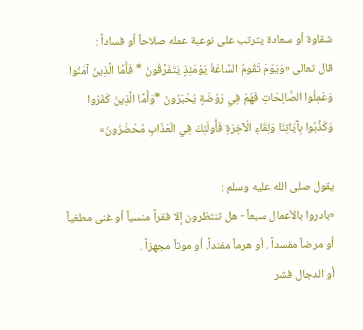شقاوة أو سعادة يترتب على نوعبة عمله صلاحاً أو فساداً :
قال تعالى «وَيَوْمَ تَقُومُ السَّاعَةُ يَوْمَئِذٍ يَتَفَرَّقُونَ * فَأَمَّا الَّذِينَ آمَنُوا وَعَمِلُوا الصَّالِحَاتِ فَهُمْ فِي رَوْضَةٍ يُحْبَرُونَ *وَأَمَّا الَّذِينَ كَفَرُوا وَكَذَّبُوا بِآيَاتِنَا وَلِقَاءِ الْآخِرَةِ فَأُولَئِكَ فِي الْعَذَابِ مُحْضَرُونَ»

يقول صلى الله عليه وسلم :
«بادروا بالأعمال سبعاً - هل تنتظرون إلا فقراً منسياً أو غنى مطغياً أو مرضاً مفسداً . أو هرماً مفنداً. أو موتاً مجهزاً .
أو الدجال فشر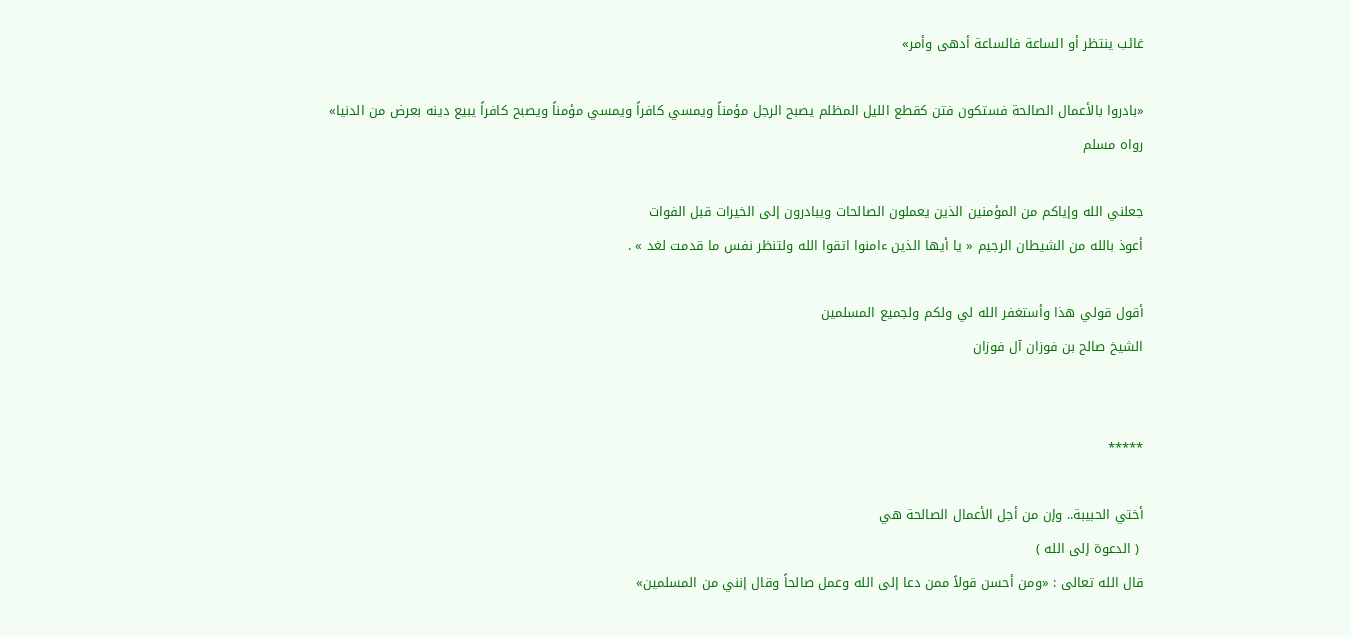غائب ينتظر أو الساعة فالساعة أدهى وأمر»

«بادروا بالأعمال الصالحة فستكون فتن كقطع الليل المظلم يصبح الرجل مؤمناً ويمسي كافراً ويمسي مؤمناً ويصبح كافراً يبيع دينه بعرض من الدنيا» رواه مسلم

جعلني الله وإياكم من المؤمنين الذين يعملون الصالحات ويبادرون إلى الخيرات قبل الفوات
أعوذ بالله من الشيطان الرجيم « يا أيها الذين ءامنوا اتقوا الله ولتنظر نفس ما قدمت لغد » .

أقول قولي هذا وأستغفر الله لي ولكم ولجميع المسلمين
الشيخ صالح بن فوزان آل فوزان


*****

أختي الحبيبة.. وإن من أجل الأعمال الصالحة هي
 ( الدعوة إلى الله )
قال الله تعالى : «ومن أحسن قولاً ممن دعا إلى الله وعمل صالحاً وقال إنني من المسلمين»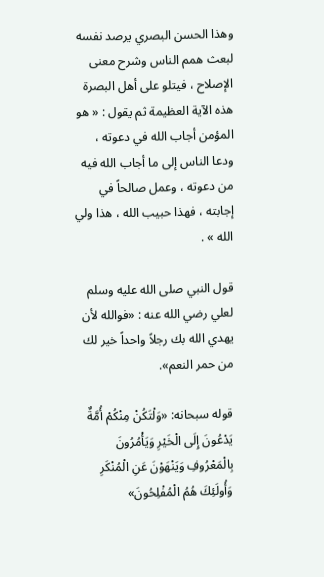وهذا الحسن البصري يرصد نفسه لبعث همم الناس وشرح معنى الإصلاح ، فيتلو على أهل البصرة هذه الآية العظيمة ثم يقول : « هو المؤمن أجاب الله في دعوته ، ودعا الناس إلى ما أجاب الله فيه من دعوته ، وعمل صالحاً في إجابته ، فهذا حبيب الله ، هذا ولي الله » .

قول النبي صلى الله عليه وسلم لعلي رضي الله عنه : «فوالله لأن يهدي الله بك رجلاً واحداً خير لك من حمر النعم».

قوله سبحانه: «وَلْتَكُنْ مِنْكُمْ أُمَّةٌ يَدْعُونَ إِلَى الْخَيْرِ وَيَأْمُرُونَ بِالْمَعْرُوفِ وَيَنْهَوْنَ عَنِ الْمُنْكَرِ وَأُولَئِكَ هُمُ الْمُفْلِحُونَ»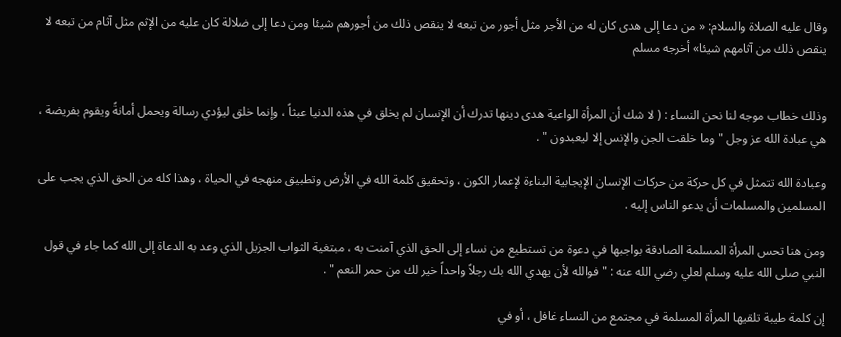وقال عليه الصلاة والسلام: « من دعا إلى هدى كان له من الأجر مثل أجور من تبعه لا ينقص ذلك من أجورهم شيئا ومن دعا إلى ضلالة كان عليه من الإثم مثل آثام من تبعه لا ينقص ذلك من آثامهم شيئا» أخرجه مسلم


وذلك خطاب موجه لنا نحن النساء : ( لا شك أن المرأة الواعية هدى دينها تدرك أن الإنسان لم يخلق في هذه الدنيا عبثاً ، وإنما خلق ليؤدي رسالة ويحمل أمانةً ويقوم بفريضة ، هي عبادة الله عز وجل " وما خلقت الجن والإنس إلا ليعبدون " .

وعبادة الله تتمثل في كل حركة من حركات الإنسان الإيجابية البناءة لإعمار الكون ، وتحقيق كلمة الله في الأرض وتطبيق منهجه في الحياة ، وهذا كله من الحق الذي يجب على المسلمين والمسلمات أن يدعو الناس إليه .

ومن هنا تحس المرأة المسلمة الصادقة بواجبها في دعوة من تستطيع من نساء إلى الحق الذي آمنت به ، مبتغية الثواب الجزيل الذي وعد به الدعاة إلى الله كما جاء في قول النبي صلى الله عليه وسلم لعلي رضي الله عنه : " فوالله لأن يهدي الله بك رجلاً واحداً خير لك من حمر النعم " .

إن كلمة طيبة تلقيها المرأة المسلمة في مجتمع من النساء غافل ، أو في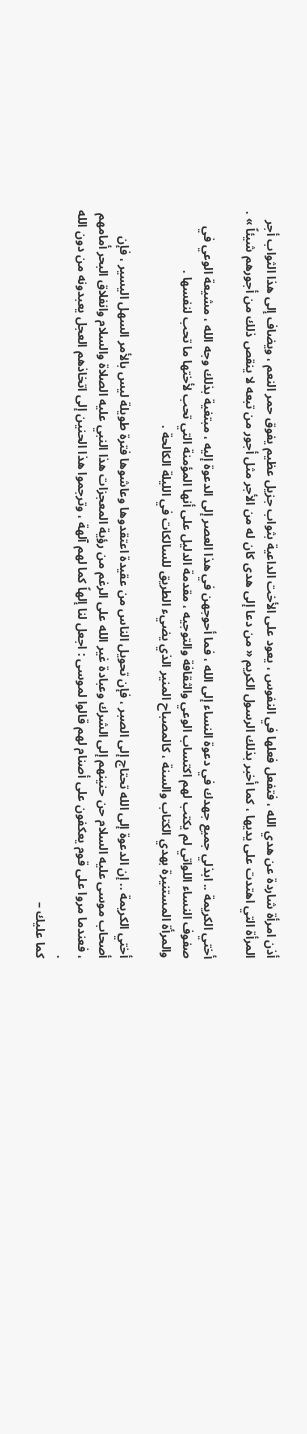أذن امرأة شاردة عن هدي الله ، فتفعل فعلها في النفوس ، يعود على الأخت الداعية بثواب جزيل عظيم يفوق حمر النعم ، ويضاف إلى هذا الثواب أجر المرأة التي اهتدت على يديها ، كما أخبر بذلك الرسول الكريم « من دعا إلى هدى كان له من الأجر مثل أجور من تبعه لا ينقص ذلك من أجورهم شيئاً » .

أختي الكريمة .. ابذلي جميع جهدك في دعوة النساء إلى الله ، فما أحوجهن في هذا العصر إلى الدعوة إليه ، مبتغية بذلك وجه الله ، مشيعة الوعي في صفوف النساء اللواتي لم يكتب لهم اكتساب الوعي والثقافة والتوجيه ، مقدمة الدليل على أنها المؤمنة التي تحب لأختها ما تحب لنفسها .
والمرأة المستنيرة بهدي الكتاب والسنة ، كالمصباح المنير الذي يضيء الطريق للسالكات في الليلة الكالحة .

أختي الكريمة .. إن الدعوة إلى الله تحتاج إلى الصبر ، فإن تحويل الناس من عقيدة اعتقدوها وعاشوها فترة طويلة ليس بالأمر السهل اليسير ، فإن أصحاب موسى عليه السلام حن حنينهم إلى الشرك وعبادة غير الله على الرغم من رؤية المعجزات هذا النبي عليه الصلاة والسلام وانفلاق البحر أمامهم ، فعندما مروا على قوم يعكفون على أصنام لهم قالوا لموسى : اجعل لنا إلهاً كما لهم آلهة ، وترجموا هذا الحنين إلى اتخاذهم العجل يعبدونه من دون الله .
كما عليك –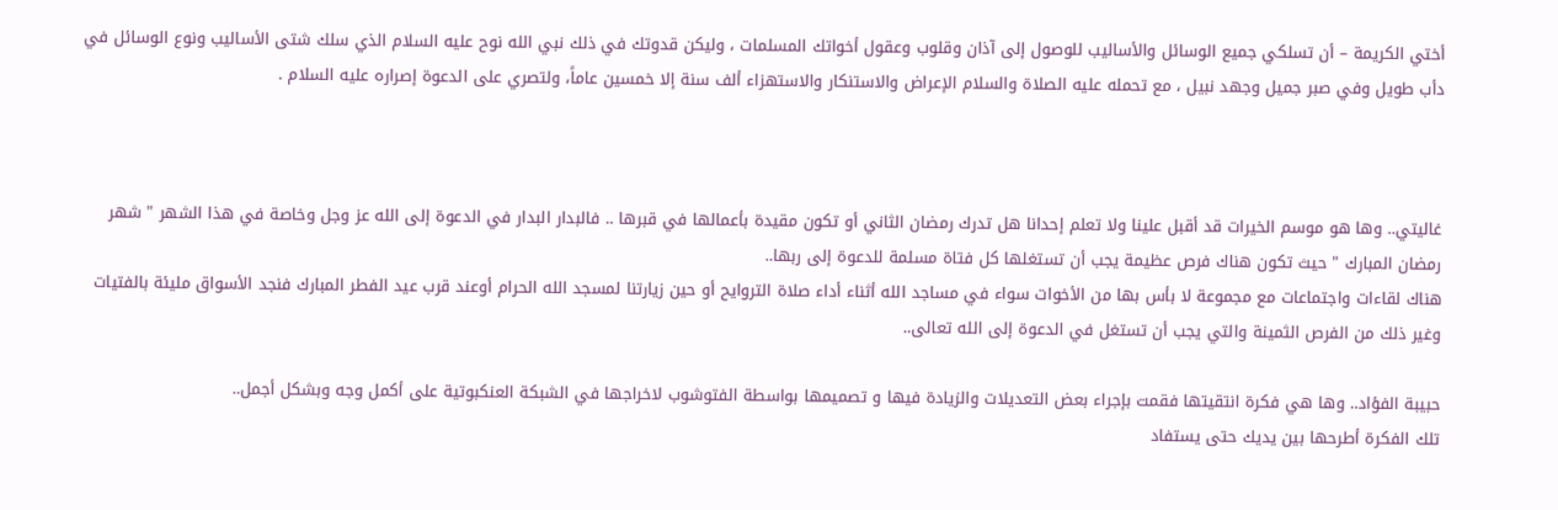أختي الكريمة – أن تسلكي جميع الوسائل والأساليب للوصول إلى آذان وقلوب وعقول أخواتك المسلمات ، وليكن قدوتك في ذلك نبي الله نوح عليه السلام الذي سلك شتى الأساليب ونوع الوسائل في دأب طويل وفي صبر جميل وجهد نبيل ، مع تحمله عليه الصلاة والسلام الإعراض والاستنكار والاستهزاء ألف سنة إلا خمسين عاماً، ولتصري على الدعوة إصراره عليه السلام .



غاليتي.. وها هو موسم الخيرات قد أقبل علينا ولا تعلم إحدانا هل تدرك رمضان الثاني أو تكون مقيدة بأعمالها في قبرها .. فالبدار البدار في الدعوة إلى الله عز وجل وخاصة في هذا الشهر " شهر رمضان المبارك " حيث تكون هناك فرص عظيمة يجب أن تستغلها كل فتاة مسلمة للدعوة إلى ربها..
هناك لقاءات واجتماعات مع مجموعة لا بأس بها من الأخوات سواء في مساجد الله أثناء أداء صلاة التروايح أو حين زيارتنا لمسجد الله الحرام أوعند قرب عيد الفطر المبارك فنجد الأسواق مليئة بالفتيات وغير ذلك من الفرص الثمينة والتي يجب أن تستغل في الدعوة إلى الله تعالى..

حبيبة الفؤاد.. وها هي فكرة انتقيتها فقمت بإجراء بعض التعديلات والزيادة فيها و تصميمها بواسطة الفتوشوب لاخراجها في الشبكة العنكبوتية على أكمل وجه وبشكل أجمل..
تلك الفكرة أطرحها بين يديك حتى يستفاد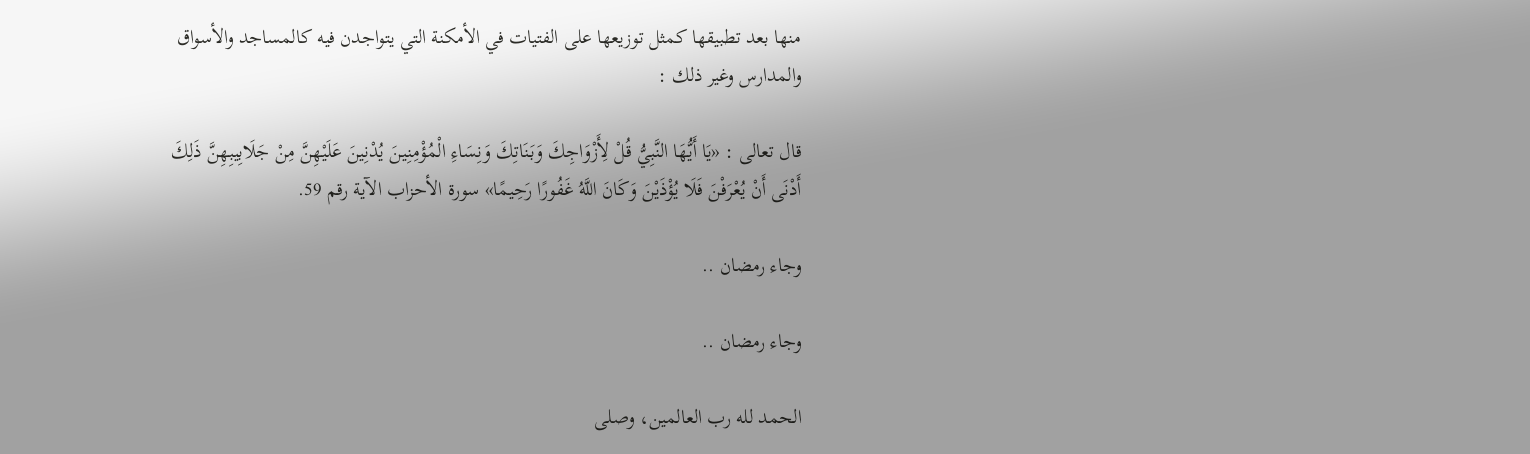منها بعد تطبيقها كمثل توزيعها على الفتيات في الأمكنة التي يتواجدن فيه كالمساجد والأسواق والمدارس وغير ذلك :

قال تعالى : «يَا أَيُّهَا النَّبِيُّ قُلْ لِأَزْوَاجِكَ وَبَنَاتِكَ وَنِسَاءِ الْمُؤْمِنِينَ يُدْنِينَ عَلَيْهِنَّ مِنْ جَلَابِيبِهِنَّ ذَلِكَ أَدْنَى أَنْ يُعْرَفْنَ فَلَا يُؤْذَيْنَ وَكَانَ اللَّهُ غَفُورًا رَحِيمًا» سورة الأحزاب الآية رقم 59.

وجاء رمضان ..

وجاء رمضان ..

الحمد لله رب العالمين، وصلى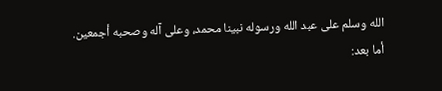الله وسلم على عبد الله ورسوله نبينا محمد، وعلى آله وصحبه أجمعين.
أما بعد: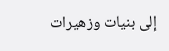إلى بنيات وزهيرات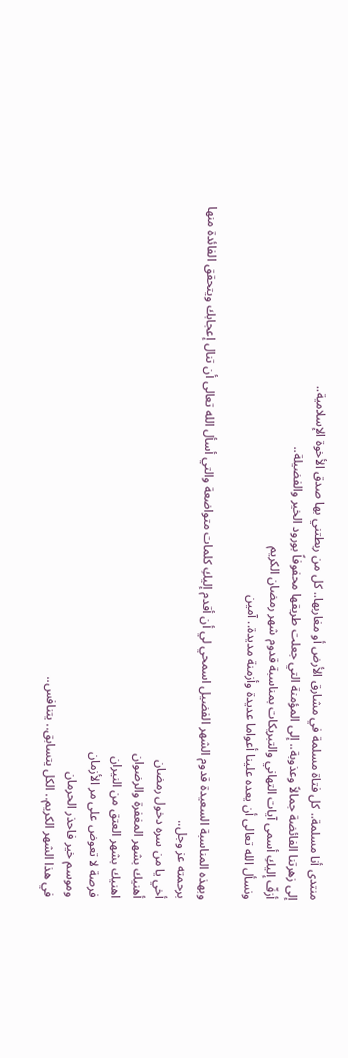منتدى أنا مسلمة.. كل فتاة مسلمة في مشارق الأرض أو مغاربها.. كل من ربطتني بها صدق الأخوة الإسلامية..
إلى زهرتنا الفائضة جمالاً وعذوبة.. إلى المؤمنة التي جعلت طريقها محفوفاً بورود الخير والفضيلة..
أزفّ إليكِ أسمى آيات التهاني والتبريكات بمناسبة قدوم شهر رمضان الكريم
ونسأل الله تعالى أن يعده علينا أعواما عديدة وأزمنة مديدة.. آمين

وبهذه المناسبة السعيدة قدوم الشهر الفضيل اسمحي لي أن أقدم إليكِ كلمات متواضعة والتي أسأل الله تعالى أن تنال إعجابك ويتحقق الفائدة منها برحمته عز وجل..
أخي يا من سره دخول رمضان
أهنيك بشهر المغفرة والرضوان
اهنيك بشهر العتق من النيران
فرصة لا تعوض على مر الأزمان
وموسم خير فاحذر الحرمان
في هذا الشهر الكريم.. الكل يتسابق.. يتنافس..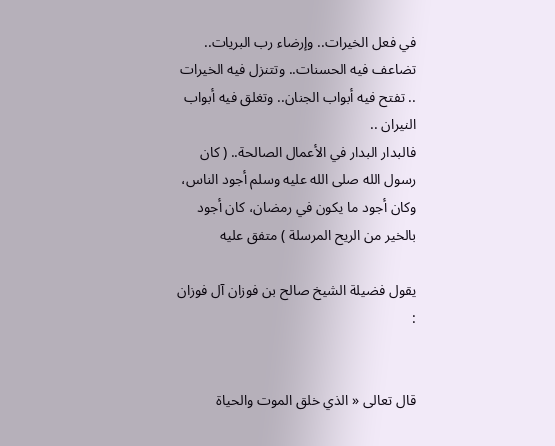في فعل الخيرات.. وإرضاء رب البريات..
تضاعف فيه الحسنات.. وتتنزل فيه الخيرات .. تفتح فيه أبواب الجنان.. وتغلق فيه أبواب النيران ..
فالبدار البدار في الأعمال الصالحة.. ( كان رسول الله صلى الله عليه وسلم أجود الناس، وكان أجود ما يكون في رمضان، كان أجود بالخير من الريح المرسلة ) متفق عليه

يقول فضيلة الشيخ صالح بن فوزان آل فوزان :


قال تعالى « الذي خلق الموت والحياة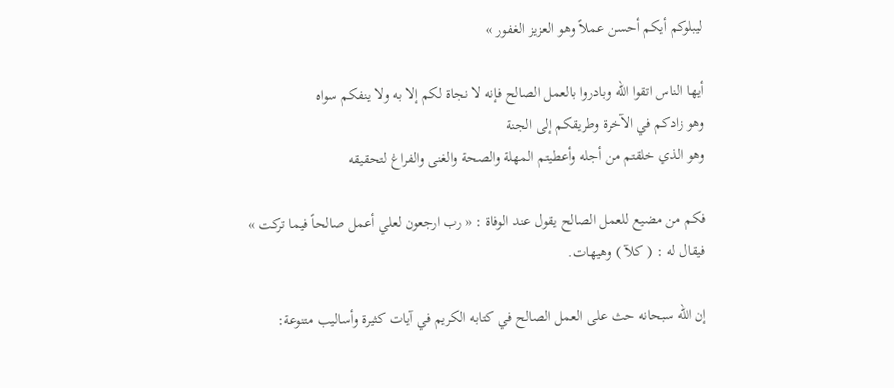ليبلوكم أيكم أحسن عملاً وهو العزيز الغفور »

أيها الناس اتقوا الله وبادروا بالعمل الصالح فإنه لا نجاة لكم إلا به ولا ينفكم سواه
وهو زادكم في الآخرة وطريقكم إلى الجنة
وهو الذي خلقتم من أجله وأعطيتم المهلة والصحة والغنى والفراغ لتحقيقه

فكم من مضيع للعمل الصالح يقول عند الوفاة : « رب ارجعون لعلي أعمل صالحاً فيما تركت »
فيقال له : ( كلآ ) وهيهات.

إن الله سبحانه حث على العمل الصالح في كتابه الكريم في آيات كثيرة وأساليب متنوعة: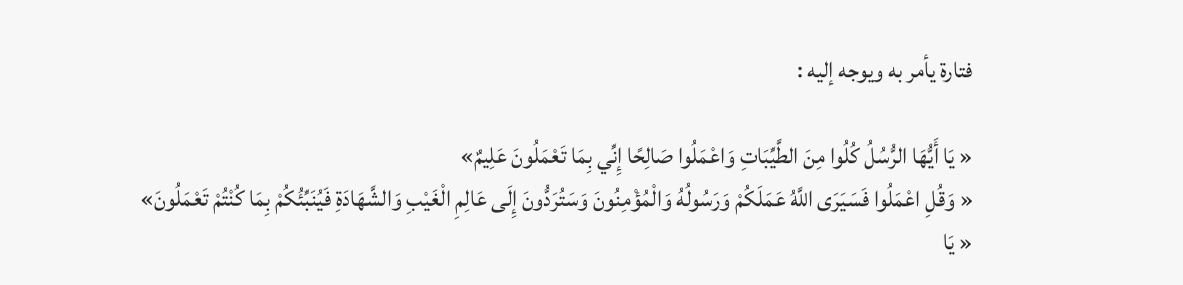فتارة يأمر به ويوجه إليه :

« يَا أَيُّهَا الرُّسُلُ كُلُوا مِنَ الطَّيِّبَاتِ وَاعْمَلُوا صَالِحًا إِنِّي بِمَا تَعْمَلُونَ عَلِيمٌ»
« وَقُلِ اعْمَلُوا فَسَيَرَى اللَّهُ عَمَلَكُمْ وَرَسُولُهُ وَالْمُؤْمِنُونَ وَسَتُرَدُّونَ إِلَى عَالِمِ الْغَيْبِ وَالشَّهَادَةِ فَيُنَبِّئُكُمْ بِمَا كُنْتُمْ تَعْمَلُونَ»
« يَا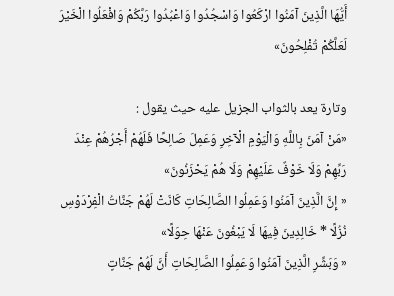أَيُّهَا الَّذِينَ آمَنُوا ارْكَعُوا وَاسْجُدُوا وَاعْبُدُوا رَبَّكُمْ وَافْعَلُوا الْخَيْرَ لَعَلَّكُمْ تُفْلِحُونَ»

وتارة يعد بالثواب الجزيل عليه حيث يقول :
«مَنْ آمَنَ بِاللَّهِ وَالْيَوْمِ الْآخِرِ وَعَمِلَ صَالِحًا فَلَهُمْ أَجْرُهُمْ عِنْدَ رَبِّهِمْ وَلَا خَوْفٌ عَلَيْهِمْ وَلَا هُمْ يَحْزَنُونَ»
« إِنَّ الَّذِينَ آمَنُوا وَعَمِلُوا الصَّالِحَاتِ كَانَتْ لَهُمْ جَنَّاتُ الْفِرْدَوْسِ نُزُلًا * خَالِدِينَ فِيهَا لَا يَبْغُونَ عَنْهَا حِوَلًا»
« وَبَشِّرِ الَّذِينَ آمَنُوا وَعَمِلُوا الصَّالِحَاتِ أَنَّ لَهُمْ جَنَّاتٍ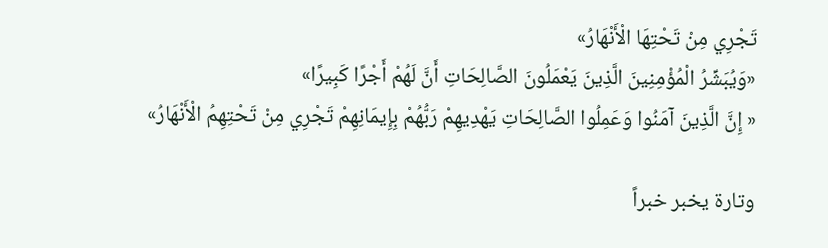تَجْرِي مِنْ تَحْتِهَا الْأَنْهَارُ»
«وَيُبَشِّرُ الْمُؤْمِنِينَ الَّذِينَ يَعْمَلُونَ الصَّالِحَاتِ أَنَّ لَهُمْ أَجْرًا كَبِيرًا»
« إِنَّ الَّذِينَ آمَنُوا وَعَمِلُوا الصَّالِحَاتِ يَهْدِيهِمْ رَبُّهُمْ بِإِيمَانِهِمْ تَجْرِي مِنْ تَحْتِهِمُ الْأَنْهَارُ»

وتارة يخبر خبراً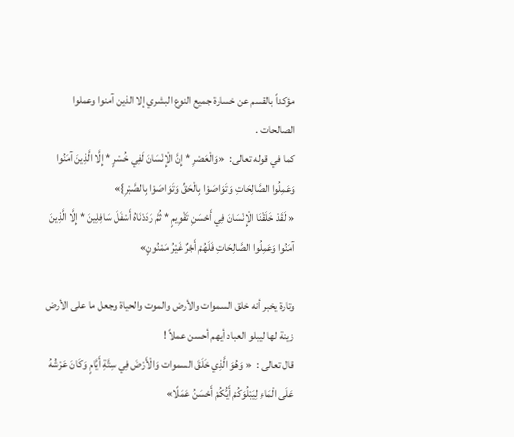مؤكداً بالقسم عن خسارة جميع النوع البشري إلا الذين آمنوا وعملوا الصالحات .
كما في قوله تعالى:  «وَالْعَصْرِ * إِنَّ الْإِنْسَانَ لَفِي خُسْرٍ * إِلَّا الَّذِينَ آمَنُوا وَعَمِلُوا الصَّالِحَاتِ وَتَوَاصَوْا بِالْحَقِّ وَتَوَاصَوْا بِالصَّبْرِ}»
« لَقَدْ خَلَقْنَا الْإِنْسَانَ فِي أَحْسَنِ تَقْوِيمٍ * ثُمَّ رَدَدْنَاهُ أَسْفَلَ سَافِلِينَ * إِلَّا الَّذِينَ آمَنُوا وَعَمِلُوا الصَّالِحَاتِ فَلَهُمْ أَجْرٌ غَيْرُ مَمْنُونٍ»

وتارة يخبر أنه خلق السموات والأرض والموت والحياة وجعل ما على الأرض زينة لها ليبلو العباد أيهم أحسن عملاً !
قال تعالى :  « وَهُوَ الَّذِي خَلَقَ السموات وَالْأَرْضَ فِي سِتَّةِ أَيَّامٍ وَكَانَ عَرْشُهُ عَلَى الْمَاءِ لِيَبْلُوَكُمْ أَيُّكُمْ أَحْسَنُ عَمَلًا»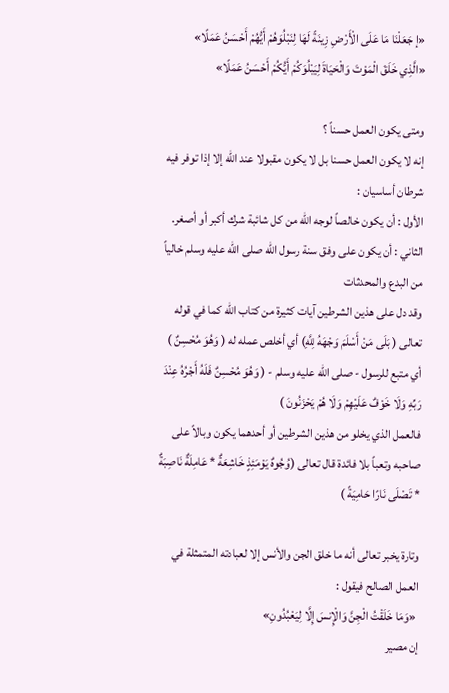«إ جَعَلْنَا مَا عَلَى الْأَرْضِ زِينَةً لَهَا لِنَبْلُوَهُمْ أَيُّهُمْ أَحْسَنُ عَمَلًا»
«الَّذِي خَلَقَ الْمَوْتَ وَالْحَيَاةَ لِيَبْلُوَكُمْ أَيُّكُمْ أَحْسَنُ عَمَلًا»

ومتى يكون العمل حسناً ؟
إنه لا يكون العمل حسنا بل لا يكون مقبولا عند الله إلا إذا توفر فيه شرطان أساسيان :
الأول : أن يكون خالصاً لوجه الله من كل شائبة شرك أكبر أو أصغر.
الثاني : أن يكون على وفق سنة رسول الله صلى الله عليه وسلم خالياً من البدع والمحدثات
وقد دل على هذين الشرطين آيات كثيرة من كتاب الله كما في قوله تعالى ( بَلَى مَنْ أَسْلَمَ وَجْهَهُ لِلَّهِ) أي أخلص عمله له ( وَهُوَ مُحْسِنٌ ) أي متبع للرسول - صلى الله عليه وسلم - ( وَهُوَ مُحْسِنٌ فَلَهُ أَجْرُهُ عِنْدَ رَبِّهِ وَلَا خَوْفٌ عَلَيْهِمْ وَلَا هُمْ يَحْزَنُونَ )
فالعمل الذي يخلو من هذين الشرطين أو أحدهما يكون وبالاً على صاحبه وتعباً بلا فائدة قال تعالى (وُجُوهٌ يَوْمَئِذٍ خَاشِعَةٌ * عَامِلَةٌ نَاصِبَةٌ * تَصْلَى نَارًا حَامِيَةً )

وتارة يخبر تعالى أنه ما خلق الجن والأنس إلا لعبادته المتمثلة في العمل الصالح فيقول :
 «وَمَا خَلَقْتُ الْجِنَّ وَالْإِنسَ إِلَّا لِيَعْبُدُونِ»
إن مصير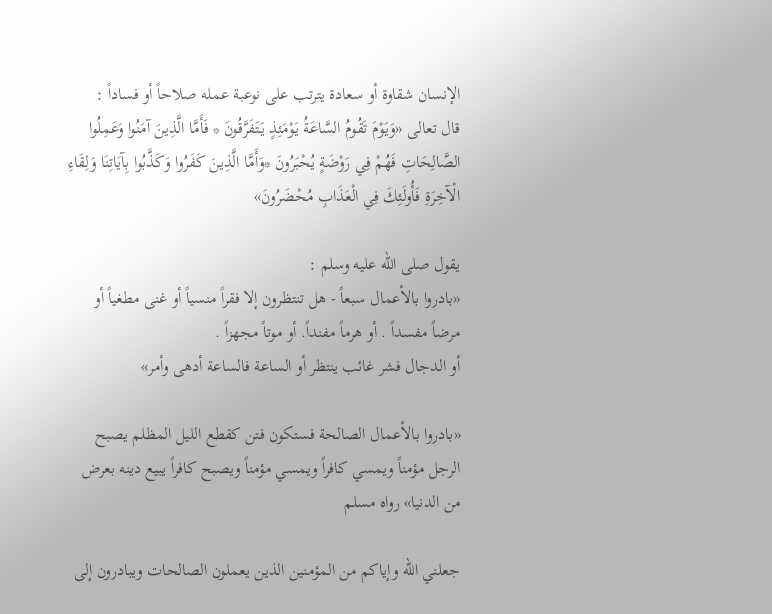الإنسان شقاوة أو سعادة يترتب على نوعبة عمله صلاحاً أو فساداً :
قال تعالى «وَيَوْمَ تَقُومُ السَّاعَةُ يَوْمَئِذٍ يَتَفَرَّقُونَ * فَأَمَّا الَّذِينَ آمَنُوا وَعَمِلُوا الصَّالِحَاتِ فَهُمْ فِي رَوْضَةٍ يُحْبَرُونَ *وَأَمَّا الَّذِينَ كَفَرُوا وَكَذَّبُوا بِآيَاتِنَا وَلِقَاءِ الْآخِرَةِ فَأُولَئِكَ فِي الْعَذَابِ مُحْضَرُونَ»

يقول صلى الله عليه وسلم :
«بادروا بالأعمال سبعاً - هل تنتظرون إلا فقراً منسياً أو غنى مطغياً أو مرضاً مفسداً . أو هرماً مفنداً. أو موتاً مجهزاً .
أو الدجال فشر غائب ينتظر أو الساعة فالساعة أدهى وأمر»

«بادروا بالأعمال الصالحة فستكون فتن كقطع الليل المظلم يصبح الرجل مؤمناً ويمسي كافراً ويمسي مؤمناً ويصبح كافراً يبيع دينه بعرض من الدنيا» رواه مسلم

جعلني الله وإياكم من المؤمنين الذين يعملون الصالحات ويبادرون إلى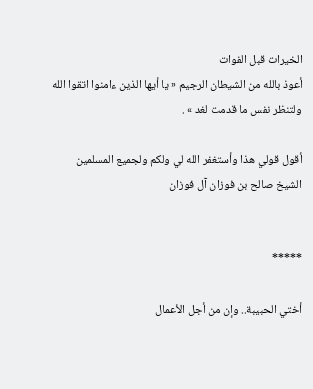الخيرات قبل الفوات
أعوذ بالله من الشيطان الرجيم « يا أيها الذين ءامنوا اتقوا الله ولتنظر نفس ما قدمت لغد » .

أقول قولي هذا وأستغفر الله لي ولكم ولجميع المسلمين
الشيخ صالح بن فوزان آل فوزان


*****

أختي الحبيبة.. وإن من أجل الأعمال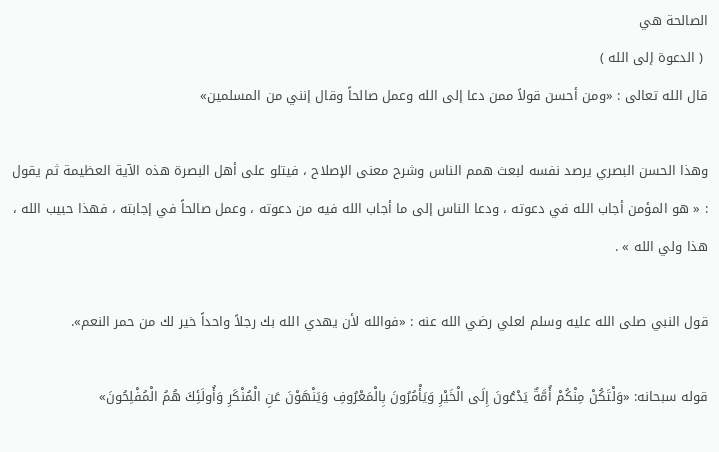الصالحة هي
 ( الدعوة إلى الله )
قال الله تعالى : «ومن أحسن قولاً ممن دعا إلى الله وعمل صالحاً وقال إنني من المسلمين»

وهذا الحسن البصري يرصد نفسه لبعث همم الناس وشرح معنى الإصلاح ، فيتلو على أهل البصرة هذه الآية العظيمة ثم يقول : « هو المؤمن أجاب الله في دعوته ، ودعا الناس إلى ما أجاب الله فيه من دعوته ، وعمل صالحاً في إجابته ، فهذا حبيب الله ، هذا ولي الله » .

قول النبي صلى الله عليه وسلم لعلي رضي الله عنه : «فوالله لأن يهدي الله بك رجلاً واحداً خير لك من حمر النعم».

قوله سبحانه: «وَلْتَكُنْ مِنْكُمْ أُمَّةٌ يَدْعُونَ إِلَى الْخَيْرِ وَيَأْمُرُونَ بِالْمَعْرُوفِ وَيَنْهَوْنَ عَنِ الْمُنْكَرِ وَأُولَئِكَ هُمُ الْمُفْلِحُونَ»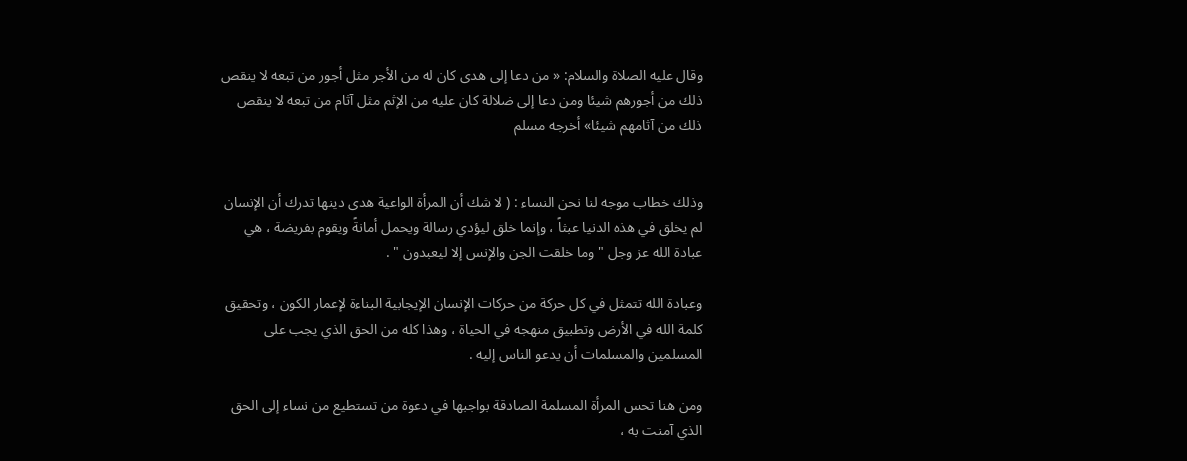وقال عليه الصلاة والسلام: « من دعا إلى هدى كان له من الأجر مثل أجور من تبعه لا ينقص ذلك من أجورهم شيئا ومن دعا إلى ضلالة كان عليه من الإثم مثل آثام من تبعه لا ينقص ذلك من آثامهم شيئا» أخرجه مسلم


وذلك خطاب موجه لنا نحن النساء : ( لا شك أن المرأة الواعية هدى دينها تدرك أن الإنسان لم يخلق في هذه الدنيا عبثاً ، وإنما خلق ليؤدي رسالة ويحمل أمانةً ويقوم بفريضة ، هي عبادة الله عز وجل " وما خلقت الجن والإنس إلا ليعبدون " .

وعبادة الله تتمثل في كل حركة من حركات الإنسان الإيجابية البناءة لإعمار الكون ، وتحقيق كلمة الله في الأرض وتطبيق منهجه في الحياة ، وهذا كله من الحق الذي يجب على المسلمين والمسلمات أن يدعو الناس إليه .

ومن هنا تحس المرأة المسلمة الصادقة بواجبها في دعوة من تستطيع من نساء إلى الحق الذي آمنت به ،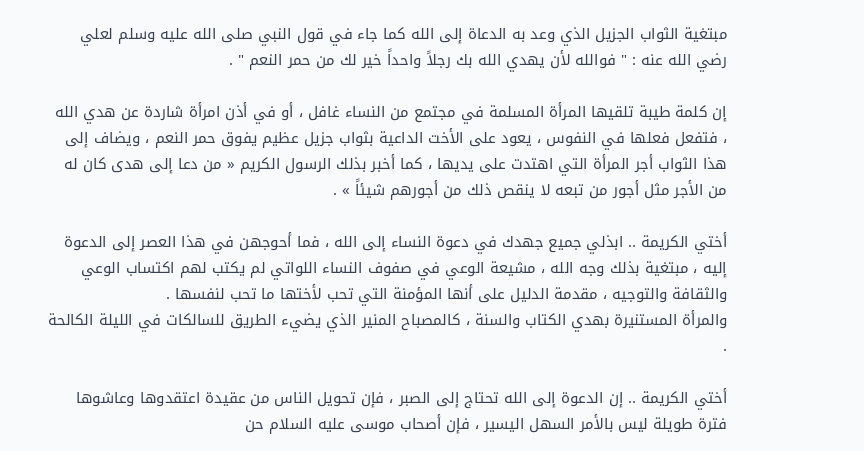مبتغية الثواب الجزيل الذي وعد به الدعاة إلى الله كما جاء في قول النبي صلى الله عليه وسلم لعلي رضي الله عنه : " فوالله لأن يهدي الله بك رجلاً واحداً خير لك من حمر النعم " .

إن كلمة طيبة تلقيها المرأة المسلمة في مجتمع من النساء غافل ، أو في أذن امرأة شاردة عن هدي الله ، فتفعل فعلها في النفوس ، يعود على الأخت الداعية بثواب جزيل عظيم يفوق حمر النعم ، ويضاف إلى هذا الثواب أجر المرأة التي اهتدت على يديها ، كما أخبر بذلك الرسول الكريم « من دعا إلى هدى كان له من الأجر مثل أجور من تبعه لا ينقص ذلك من أجورهم شيئاً » .

أختي الكريمة .. ابذلي جميع جهدك في دعوة النساء إلى الله ، فما أحوجهن في هذا العصر إلى الدعوة إليه ، مبتغية بذلك وجه الله ، مشيعة الوعي في صفوف النساء اللواتي لم يكتب لهم اكتساب الوعي والثقافة والتوجيه ، مقدمة الدليل على أنها المؤمنة التي تحب لأختها ما تحب لنفسها .
والمرأة المستنيرة بهدي الكتاب والسنة ، كالمصباح المنير الذي يضيء الطريق للسالكات في الليلة الكالحة .

أختي الكريمة .. إن الدعوة إلى الله تحتاج إلى الصبر ، فإن تحويل الناس من عقيدة اعتقدوها وعاشوها فترة طويلة ليس بالأمر السهل اليسير ، فإن أصحاب موسى عليه السلام حن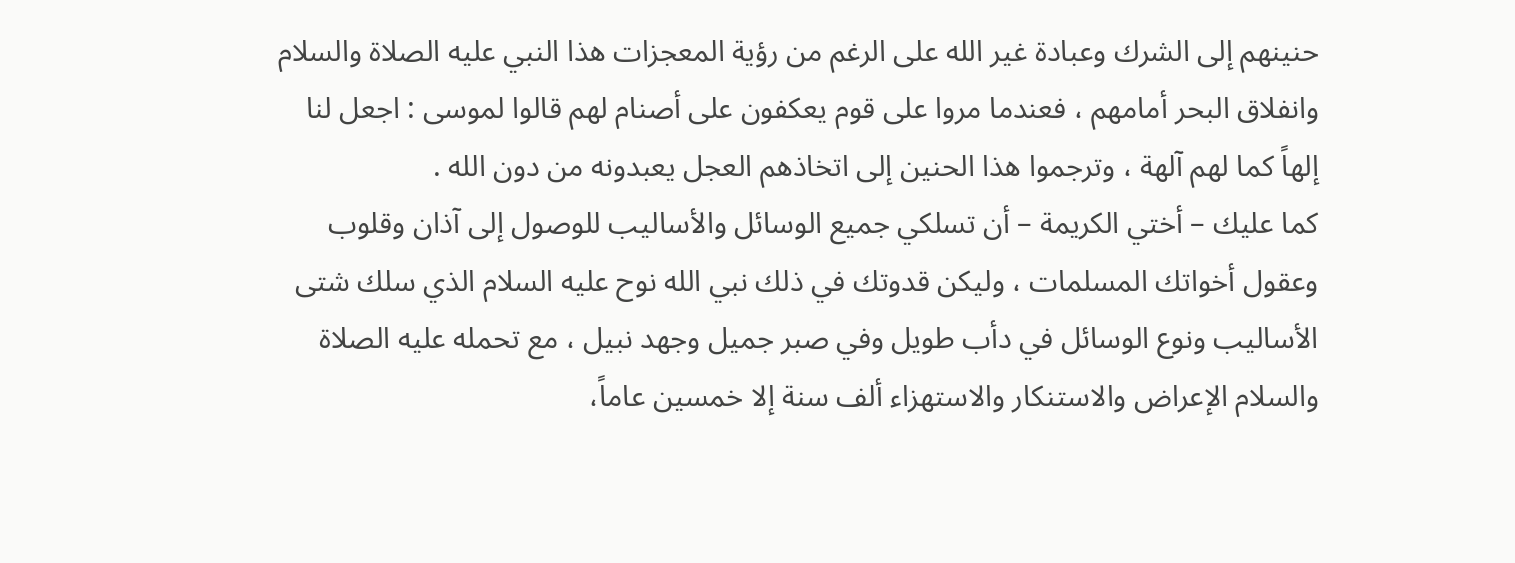حنينهم إلى الشرك وعبادة غير الله على الرغم من رؤية المعجزات هذا النبي عليه الصلاة والسلام وانفلاق البحر أمامهم ، فعندما مروا على قوم يعكفون على أصنام لهم قالوا لموسى : اجعل لنا إلهاً كما لهم آلهة ، وترجموا هذا الحنين إلى اتخاذهم العجل يعبدونه من دون الله .
كما عليك – أختي الكريمة – أن تسلكي جميع الوسائل والأساليب للوصول إلى آذان وقلوب وعقول أخواتك المسلمات ، وليكن قدوتك في ذلك نبي الله نوح عليه السلام الذي سلك شتى الأساليب ونوع الوسائل في دأب طويل وفي صبر جميل وجهد نبيل ، مع تحمله عليه الصلاة والسلام الإعراض والاستنكار والاستهزاء ألف سنة إلا خمسين عاماً،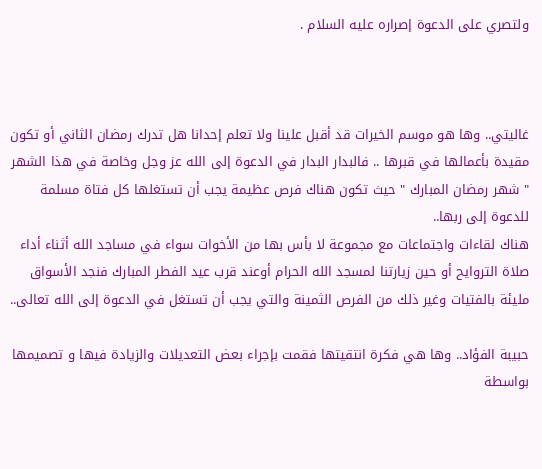ولتصري على الدعوة إصراره عليه السلام .



غاليتي.. وها هو موسم الخيرات قد أقبل علينا ولا تعلم إحدانا هل تدرك رمضان الثاني أو تكون مقيدة بأعمالها في قبرها .. فالبدار البدار في الدعوة إلى الله عز وجل وخاصة في هذا الشهر " شهر رمضان المبارك " حيث تكون هناك فرص عظيمة يجب أن تستغلها كل فتاة مسلمة للدعوة إلى ربها..
هناك لقاءات واجتماعات مع مجموعة لا بأس بها من الأخوات سواء في مساجد الله أثناء أداء صلاة التروايح أو حين زيارتنا لمسجد الله الحرام أوعند قرب عيد الفطر المبارك فنجد الأسواق مليئة بالفتيات وغير ذلك من الفرص الثمينة والتي يجب أن تستغل في الدعوة إلى الله تعالى..

حبيبة الفؤاد.. وها هي فكرة انتقيتها فقمت بإجراء بعض التعديلات والزيادة فيها و تصميمها بواسطة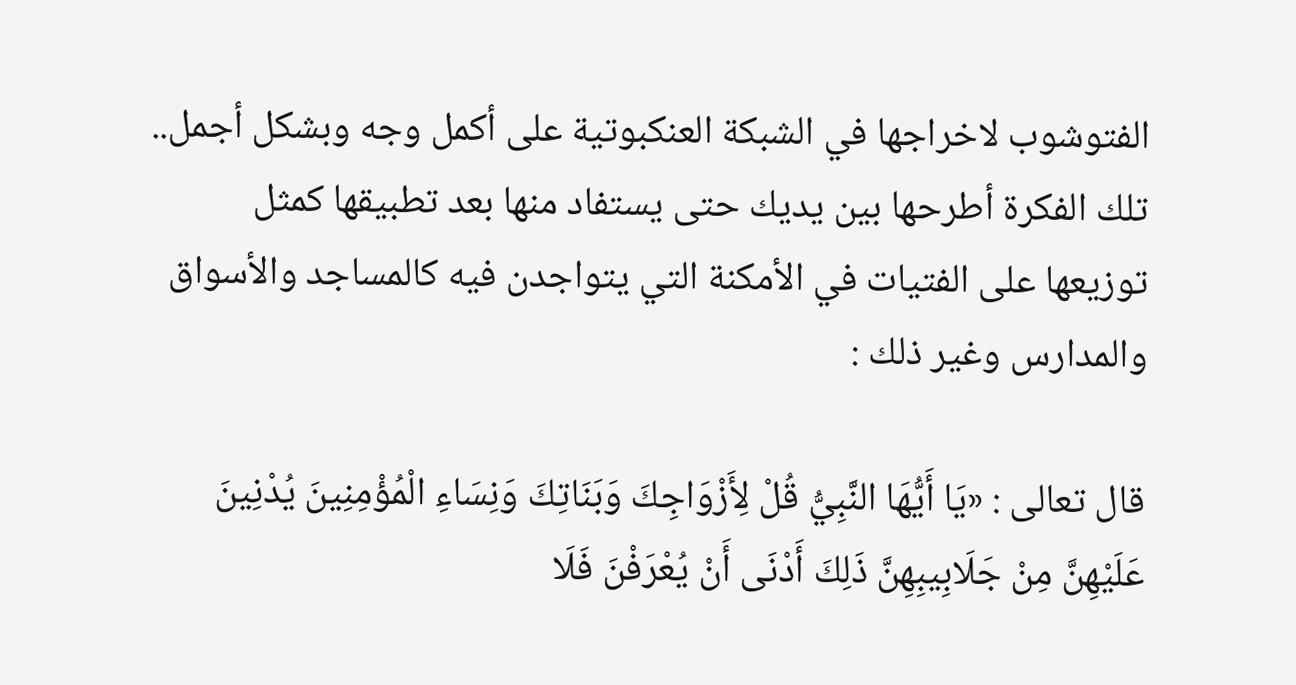الفتوشوب لاخراجها في الشبكة العنكبوتية على أكمل وجه وبشكل أجمل..
تلك الفكرة أطرحها بين يديك حتى يستفاد منها بعد تطبيقها كمثل توزيعها على الفتيات في الأمكنة التي يتواجدن فيه كالمساجد والأسواق والمدارس وغير ذلك :

قال تعالى : «يَا أَيُّهَا النَّبِيُّ قُلْ لِأَزْوَاجِكَ وَبَنَاتِكَ وَنِسَاءِ الْمُؤْمِنِينَ يُدْنِينَ عَلَيْهِنَّ مِنْ جَلَابِيبِهِنَّ ذَلِكَ أَدْنَى أَنْ يُعْرَفْنَ فَلَا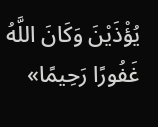يُؤْذَيْنَ وَكَانَ اللَّهُ غَفُورًا رَحِيمًا»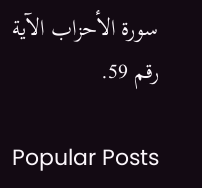سورة الأحزاب الآية رقم 59.

Popular Posts